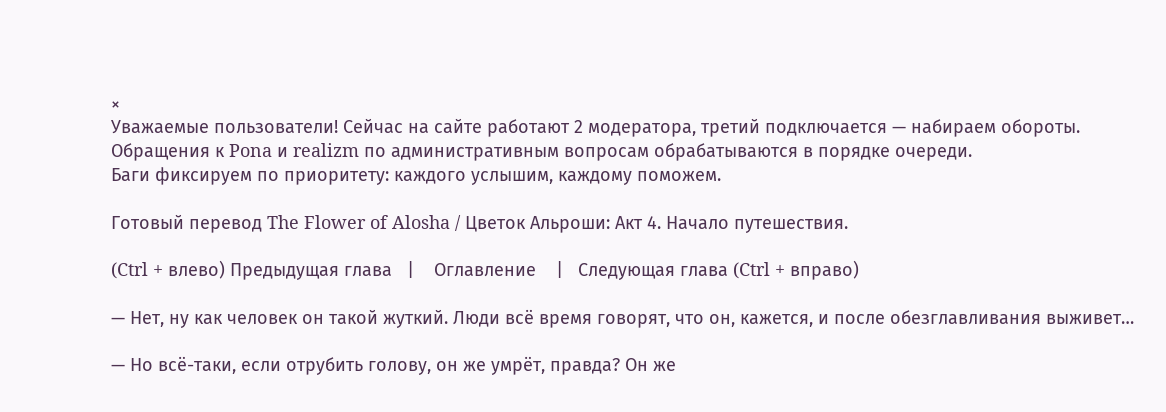×
Уважаемые пользователи! Сейчас на сайте работают 2 модератора, третий подключается — набираем обороты.
Обращения к Pona и realizm по административным вопросам обрабатываются в порядке очереди.
Баги фиксируем по приоритету: каждого услышим, каждому поможем.

Готовый перевод The Flower of Alosha / Цветок Альроши: Акт 4. Начало путешествия.

(Ctrl + влево) Предыдущая глава   |    Оглавление    |   Следующая глава (Ctrl + вправо)

— Нет, ну как человек он такой жуткий. Люди всё время говорят, что он, кажется, и после обезглавливания выживет…

— Но всё-таки, если отрубить голову, он же умрёт, правда? Он же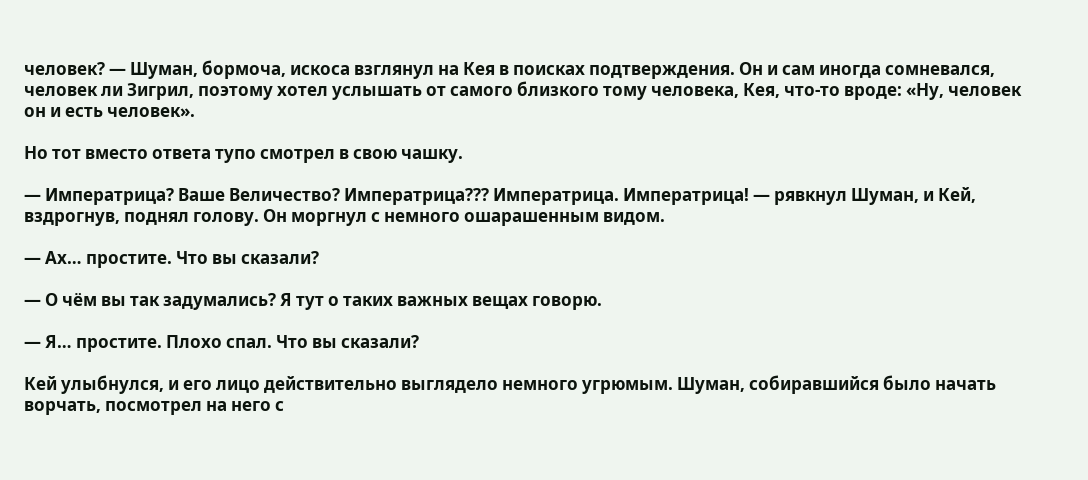человек? — Шуман, бормоча, искоса взглянул на Кея в поисках подтверждения. Он и сам иногда сомневался, человек ли Зигрил, поэтому хотел услышать от самого близкого тому человека, Кея, что-то вроде: «Ну, человек он и есть человек».

Но тот вместо ответа тупо смотрел в свою чашку.

— Императрица? Ваше Величество? Императрица??? Императрица. Императрица! — рявкнул Шуман, и Кей, вздрогнув, поднял голову. Он моргнул с немного ошарашенным видом.

— Ах… простите. Что вы сказали?

— О чём вы так задумались? Я тут о таких важных вещах говорю.

— Я… простите. Плохо спал. Что вы сказали?

Кей улыбнулся, и его лицо действительно выглядело немного угрюмым. Шуман, собиравшийся было начать ворчать, посмотрел на него с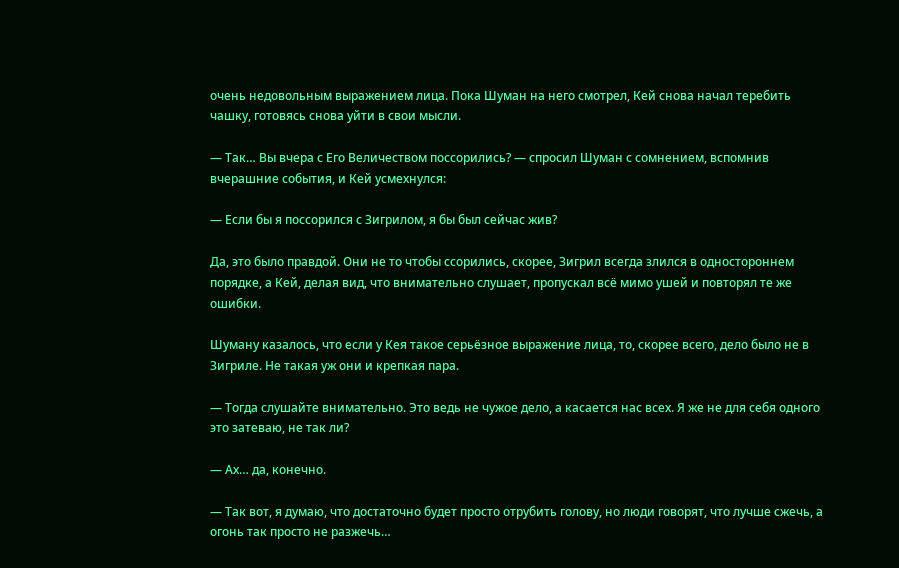очень недовольным выражением лица. Пока Шуман на него смотрел, Кей снова начал теребить чашку, готовясь снова уйти в свои мысли.

— Так… Вы вчера с Его Величеством поссорились? — спросил Шуман с сомнением, вспомнив вчерашние события, и Кей усмехнулся:

— Если бы я поссорился с Зигрилом, я бы был сейчас жив?

Да, это было правдой. Они не то чтобы ссорились, скорее, Зигрил всегда злился в одностороннем порядке, а Кей, делая вид, что внимательно слушает, пропускал всё мимо ушей и повторял те же ошибки.

Шуману казалось, что если у Кея такое серьёзное выражение лица, то, скорее всего, дело было не в Зигриле. Не такая уж они и крепкая пара.

— Тогда слушайте внимательно. Это ведь не чужое дело, а касается нас всех. Я же не для себя одного это затеваю, не так ли?

— Ах… да, конечно.

— Так вот, я думаю, что достаточно будет просто отрубить голову, но люди говорят, что лучше сжечь, а огонь так просто не разжечь…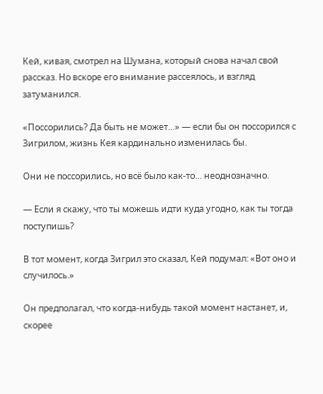Кей, кивая, смотрел на Шумана, который снова начал свой рассказ. Но вскоре его внимание рассеялось, и взгляд затуманился.

«Поссорились? Да быть не может…» — если бы он поссорился с Зигрилом, жизнь Кея кардинально изменилась бы.

Они не поссорились, но всё было как-то… неоднозначно.

— Если я скажу, что ты можешь идти куда угодно, как ты тогда поступишь?

В тот момент, когда Зигрил это сказал, Кей подумал: «Вот оно и случилось.»

Он предполагал, что когда-нибудь такой момент настанет, и, скорее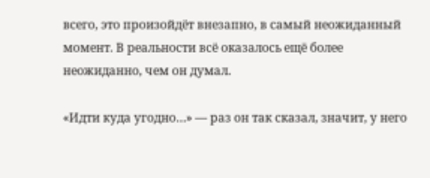всего, это произойдёт внезапно, в самый неожиданный момент. В реальности всё оказалось ещё более неожиданно, чем он думал.

«Идти куда угодно…» — раз он так сказал, значит, у него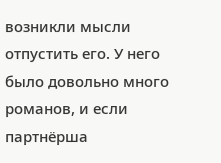возникли мысли отпустить его. У него было довольно много романов, и если партнёрша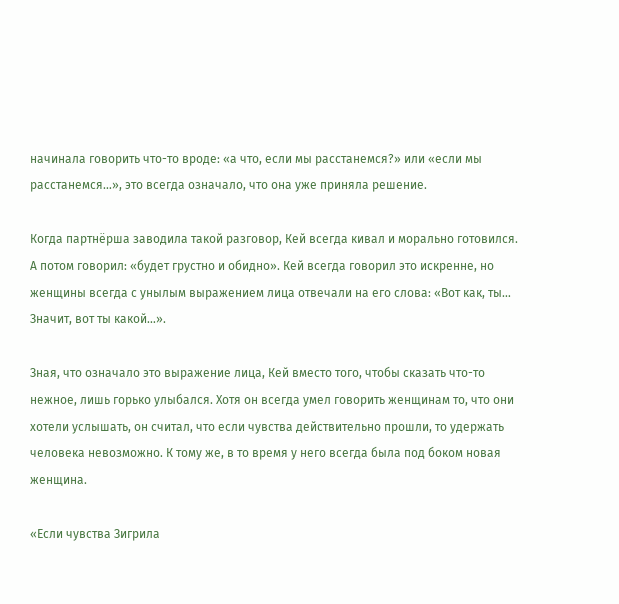начинала говорить что-то вроде: «а что, если мы расстанемся?» или «если мы расстанемся…», это всегда означало, что она уже приняла решение.

Когда партнёрша заводила такой разговор, Кей всегда кивал и морально готовился. А потом говорил: «будет грустно и обидно». Кей всегда говорил это искренне, но женщины всегда с унылым выражением лица отвечали на его слова: «Вот как, ты… Значит, вот ты какой…».

Зная, что означало это выражение лица, Кей вместо того, чтобы сказать что-то нежное, лишь горько улыбался. Хотя он всегда умел говорить женщинам то, что они хотели услышать, он считал, что если чувства действительно прошли, то удержать человека невозможно. К тому же, в то время у него всегда была под боком новая женщина.

«Если чувства Зигрила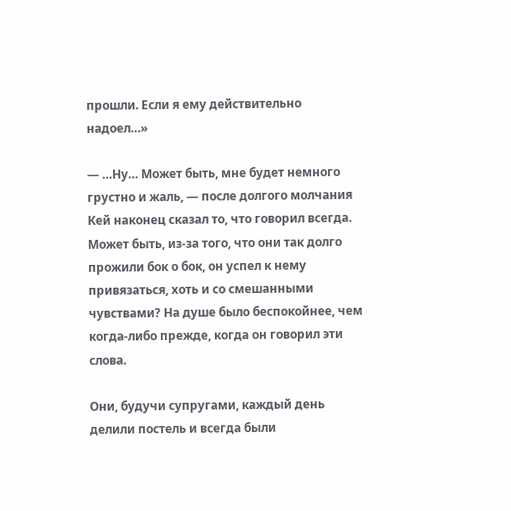прошли. Если я ему действительно надоел…»

— …Ну… Может быть, мне будет немного грустно и жаль, — после долгого молчания Кей наконец сказал то, что говорил всегда. Может быть, из-за того, что они так долго прожили бок о бок, он успел к нему привязаться, хоть и со смешанными чувствами? На душе было беспокойнее, чем когда-либо прежде, когда он говорил эти слова.

Они, будучи супругами, каждый день делили постель и всегда были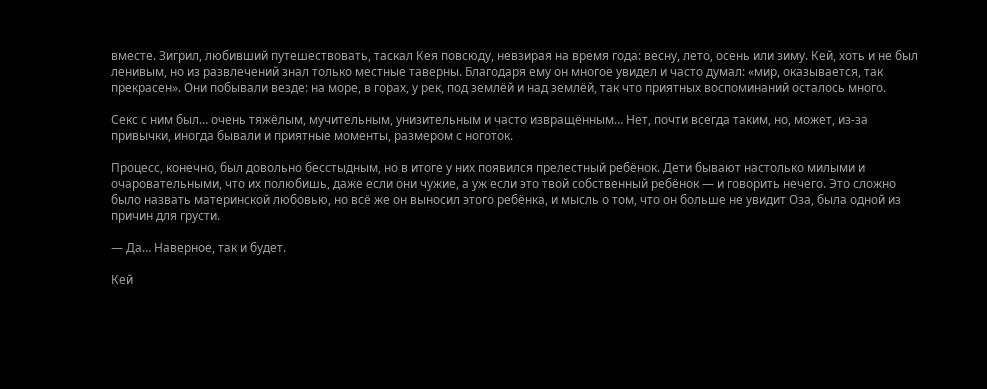вместе. Зигрил, любивший путешествовать, таскал Кея повсюду, невзирая на время года: весну, лето, осень или зиму. Кей, хоть и не был ленивым, но из развлечений знал только местные таверны. Благодаря ему он многое увидел и часто думал: «мир, оказывается, так прекрасен». Они побывали везде: на море, в горах, у рек, под землёй и над землёй, так что приятных воспоминаний осталось много.

Секс с ним был… очень тяжёлым, мучительным, унизительным и часто извращённым… Нет, почти всегда таким, но, может, из-за привычки, иногда бывали и приятные моменты, размером с ноготок.

Процесс, конечно, был довольно бесстыдным, но в итоге у них появился прелестный ребёнок. Дети бывают настолько милыми и очаровательными, что их полюбишь, даже если они чужие, а уж если это твой собственный ребёнок — и говорить нечего. Это сложно было назвать материнской любовью, но всё же он выносил этого ребёнка, и мысль о том, что он больше не увидит Оза, была одной из причин для грусти.

— Да… Наверное, так и будет.

Кей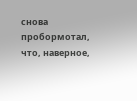снова пробормотал, что, наверное,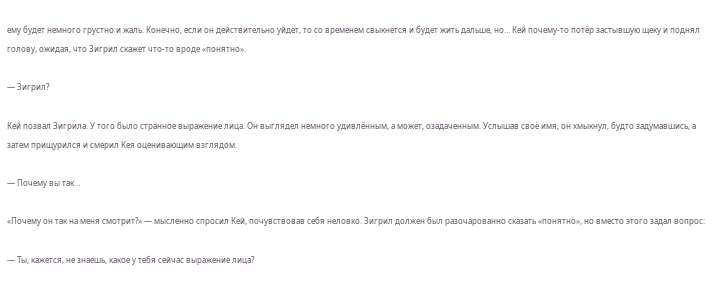ему будет немного грустно и жаль. Конечно, если он действительно уйдёт, то со временем свыкнется и будет жить дальше, но… Кей почему-то потёр застывшую щеку и поднял голову, ожидая, что Зигрил скажет что-то вроде «понятно».

— Зигрил?

Кей позвал Зигрила. У того было странное выражение лица. Он выглядел немного удивлённым, а может, озадаченным. Услышав своё имя, он хмыкнул, будто задумавшись, а затем прищурился и смерил Кея оценивающим взглядом.

— Почему вы так…

«Почему он так на меня смотрит?» — мысленно спросил Кей, почувствовав себя неловко. Зигрил должен был разочарованно сказать «понятно», но вместо этого задал вопрос:

— Ты, кажется, не знаешь, какое у тебя сейчас выражение лица?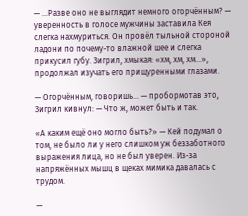— …Разве оно не выглядит немного огорчённым? — уверенность в голосе мужчины заставила Кея слегка нахмуриться. Он провёл тыльной стороной ладони по почему-то влажной шее и слегка прикусил губу. Зигрил, хмыкая: «хм, хм, хм…», продолжал изучать его прищуренными глазами.

— Огорчённым, говоришь… — пробормотав это, Зигрил кивнул: — Что ж, может быть и так.

«А каким ещё оно могло быть?» — Кей подумал о том, не было ли у него слишком уж беззаботного выражения лица, но не был уверен. Из-за напряжённых мышц в щеках мимика давалась с трудом.

—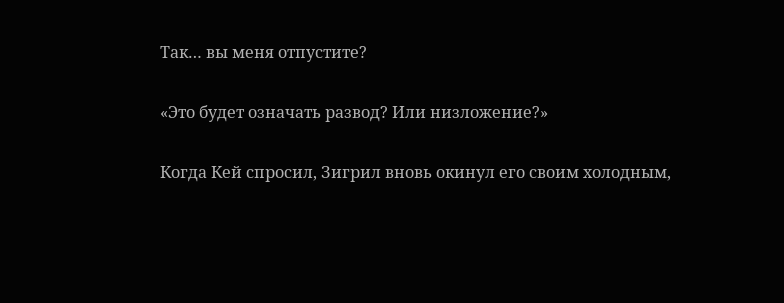Так… вы меня отпустите?

«Это будет означать развод? Или низложение?»

Когда Кей спросил, Зигрил вновь окинул его своим холодным,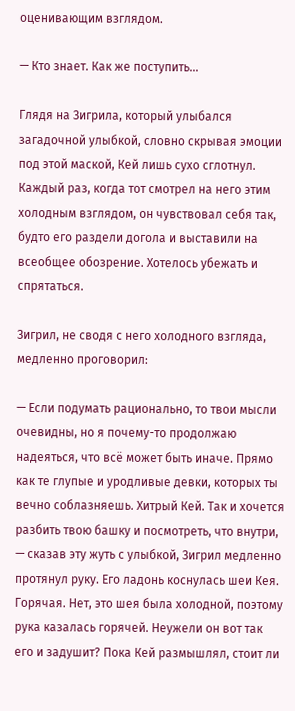оценивающим взглядом.

— Кто знает. Как же поступить…

Глядя на Зигрила, который улыбался загадочной улыбкой, словно скрывая эмоции под этой маской, Кей лишь сухо сглотнул. Каждый раз, когда тот смотрел на него этим холодным взглядом, он чувствовал себя так, будто его раздели догола и выставили на всеобщее обозрение. Хотелось убежать и спрятаться.

Зигрил, не сводя с него холодного взгляда, медленно проговорил:

— Если подумать рационально, то твои мысли очевидны, но я почему-то продолжаю надеяться, что всё может быть иначе. Прямо как те глупые и уродливые девки, которых ты вечно соблазняешь. Хитрый Кей. Так и хочется разбить твою башку и посмотреть, что внутри, — сказав эту жуть с улыбкой, Зигрил медленно протянул руку. Его ладонь коснулась шеи Кея. Горячая. Нет, это шея была холодной, поэтому рука казалась горячей. Неужели он вот так его и задушит? Пока Кей размышлял, стоит ли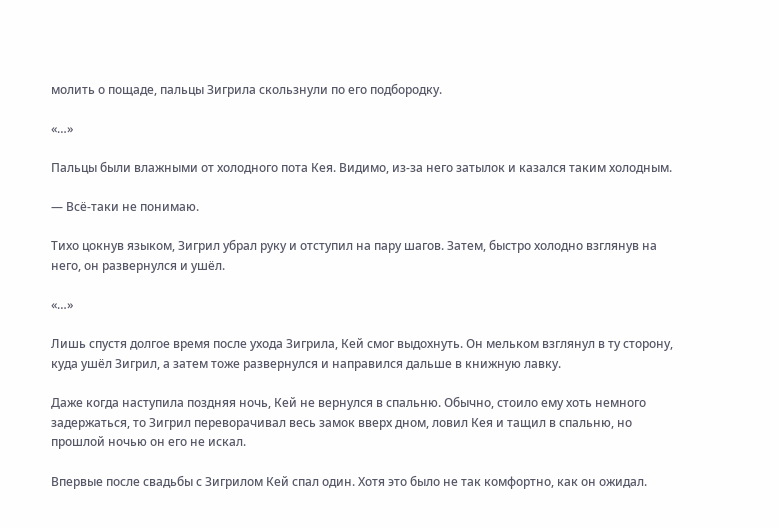молить о пощаде, пальцы Зигрила скользнули по его подбородку.

«…»

Пальцы были влажными от холодного пота Кея. Видимо, из-за него затылок и казался таким холодным.

— Всё-таки не понимаю.

Тихо цокнув языком, Зигрил убрал руку и отступил на пару шагов. Затем, быстро холодно взглянув на него, он развернулся и ушёл.

«…»

Лишь спустя долгое время после ухода Зигрила, Кей смог выдохнуть. Он мельком взглянул в ту сторону, куда ушёл Зигрил, а затем тоже развернулся и направился дальше в книжную лавку.

Даже когда наступила поздняя ночь, Кей не вернулся в спальню. Обычно, стоило ему хоть немного задержаться, то Зигрил переворачивал весь замок вверх дном, ловил Кея и тащил в спальню, но прошлой ночью он его не искал.

Впервые после свадьбы с Зигрилом Кей спал один. Хотя это было не так комфортно, как он ожидал.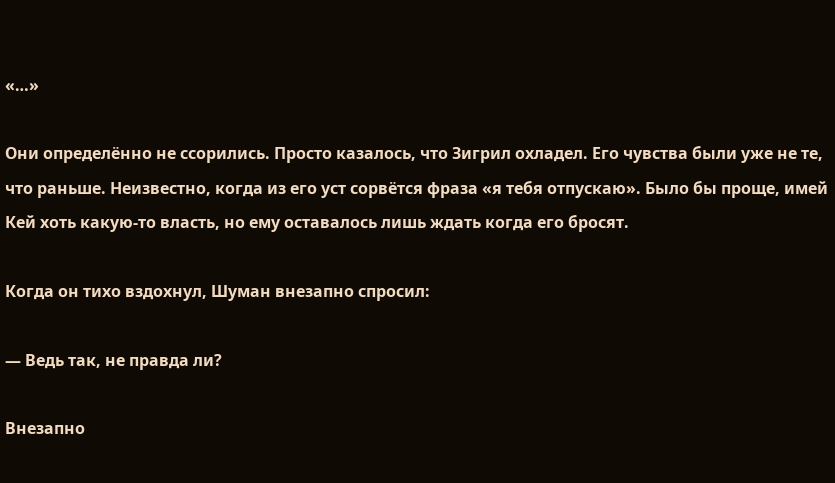«…»

Они определённо не ссорились. Просто казалось, что Зигрил охладел. Его чувства были уже не те, что раньше. Неизвестно, когда из его уст сорвётся фраза «я тебя отпускаю». Было бы проще, имей Кей хоть какую-то власть, но ему оставалось лишь ждать когда его бросят.

Когда он тихо вздохнул, Шуман внезапно спросил:

— Ведь так, не правда ли?

Внезапно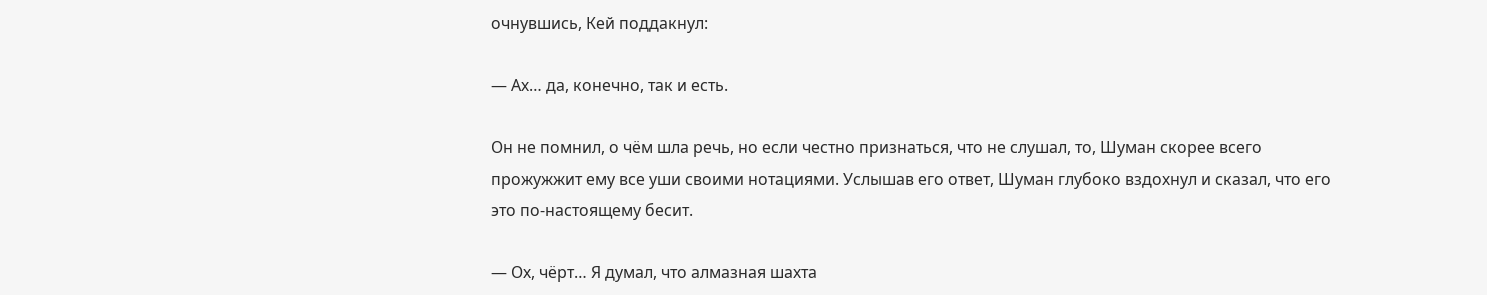очнувшись, Кей поддакнул:

— Ах… да, конечно, так и есть.

Он не помнил, о чём шла речь, но если честно признаться, что не слушал, то, Шуман скорее всего прожужжит ему все уши своими нотациями. Услышав его ответ, Шуман глубоко вздохнул и сказал, что его это по-настоящему бесит.

— Ох, чёрт… Я думал, что алмазная шахта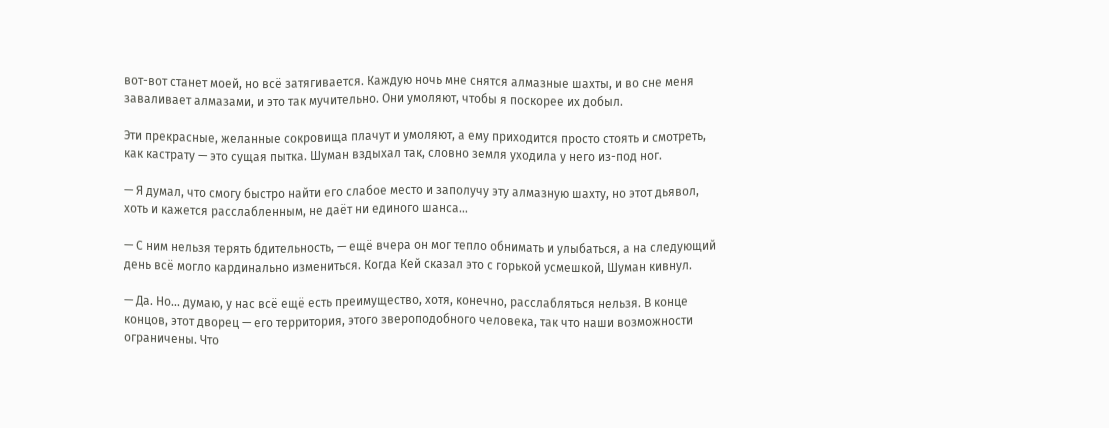вот-вот станет моей, но всё затягивается. Каждую ночь мне снятся алмазные шахты, и во сне меня заваливает алмазами, и это так мучительно. Они умоляют, чтобы я поскорее их добыл.

Эти прекрасные, желанные сокровища плачут и умоляют, а ему приходится просто стоять и смотреть, как кастрату — это сущая пытка. Шуман вздыхал так, словно земля уходила у него из-под ног.

— Я думал, что смогу быстро найти его слабое место и заполучу эту алмазную шахту, но этот дьявол, хоть и кажется расслабленным, не даёт ни единого шанса…

— С ним нельзя терять бдительность, — ещё вчера он мог тепло обнимать и улыбаться, а на следующий день всё могло кардинально измениться. Когда Кей сказал это с горькой усмешкой, Шуман кивнул.

— Да. Но... думаю, у нас всё ещё есть преимущество, хотя, конечно, расслабляться нельзя. В конце концов, этот дворец — его территория, этого звероподобного человека, так что наши возможности ограничены. Что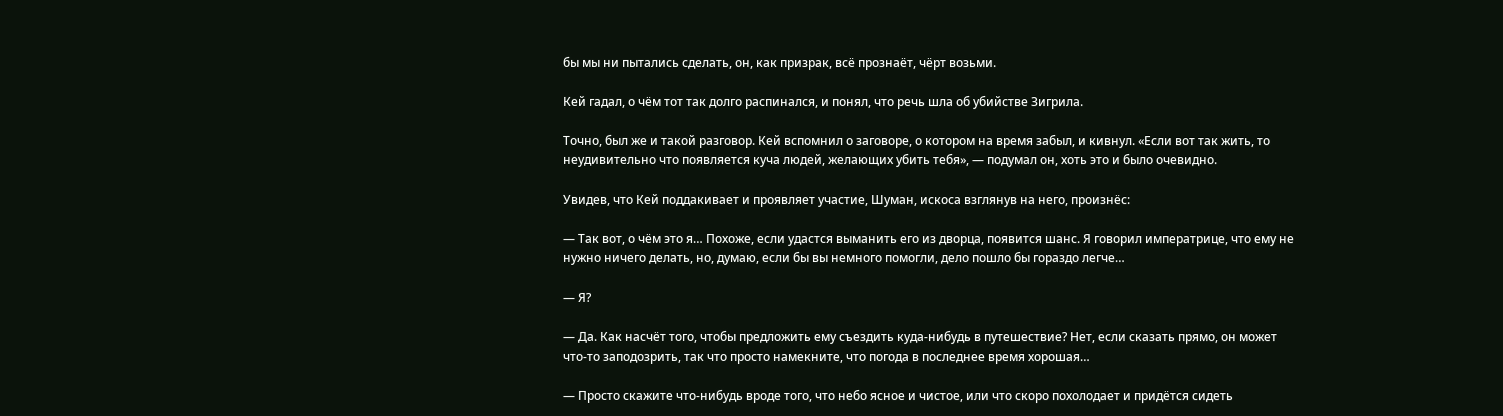бы мы ни пытались сделать, он, как призрак, всё прознаёт, чёрт возьми.

Кей гадал, о чём тот так долго распинался, и понял, что речь шла об убийстве Зигрила.

Точно, был же и такой разговор. Кей вспомнил о заговоре, о котором на время забыл, и кивнул. «Если вот так жить, то неудивительно что появляется куча людей, желающих убить тебя», — подумал он, хоть это и было очевидно.

Увидев, что Кей поддакивает и проявляет участие, Шуман, искоса взглянув на него, произнёс:

— Так вот, о чём это я… Похоже, если удастся выманить его из дворца, появится шанс. Я говорил императрице, что ему не нужно ничего делать, но, думаю, если бы вы немного помогли, дело пошло бы гораздо легче…

— Я?

— Да. Как насчёт того, чтобы предложить ему съездить куда-нибудь в путешествие? Нет, если сказать прямо, он может что-то заподозрить, так что просто намекните, что погода в последнее время хорошая…

— Просто скажите что-нибудь вроде того, что небо ясное и чистое, или что скоро похолодает и придётся сидеть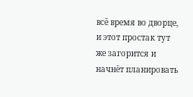всё время во дворце, и этот простак тут же загорится и начнёт планировать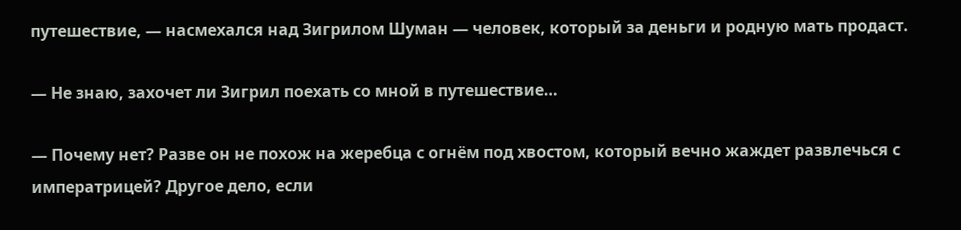путешествие, — насмехался над Зигрилом Шуман — человек, который за деньги и родную мать продаст.

— Не знаю, захочет ли Зигрил поехать со мной в путешествие…

— Почему нет? Разве он не похож на жеребца с огнём под хвостом, который вечно жаждет развлечься с императрицей? Другое дело, если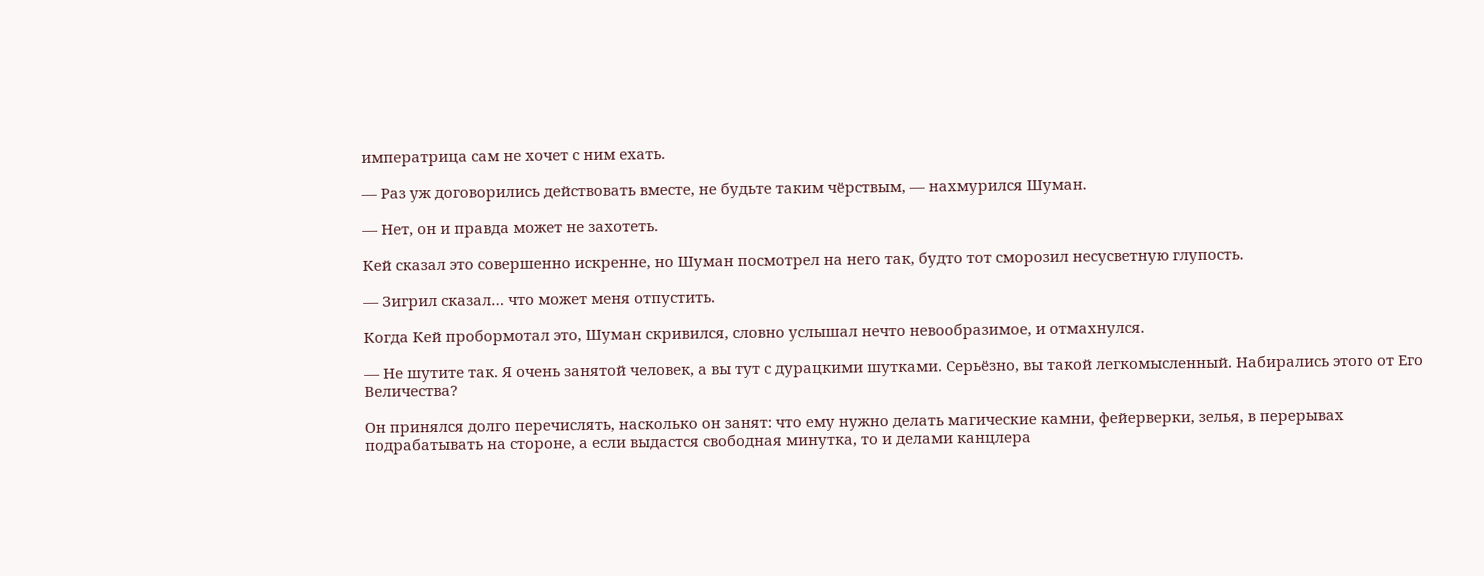императрица сам не хочет с ним ехать.

— Раз уж договорились действовать вместе, не будьте таким чёрствым, — нахмурился Шуман.

— Нет, он и правда может не захотеть.

Кей сказал это совершенно искренне, но Шуман посмотрел на него так, будто тот сморозил несусветную глупость.

— Зигрил сказал… что может меня отпустить.

Когда Кей пробормотал это, Шуман скривился, словно услышал нечто невообразимое, и отмахнулся.

— Не шутите так. Я очень занятой человек, а вы тут с дурацкими шутками. Серьёзно, вы такой легкомысленный. Набирались этого от Его Величества?

Он принялся долго перечислять, насколько он занят: что ему нужно делать магические камни, фейерверки, зелья, в перерывах подрабатывать на стороне, а если выдастся свободная минутка, то и делами канцлера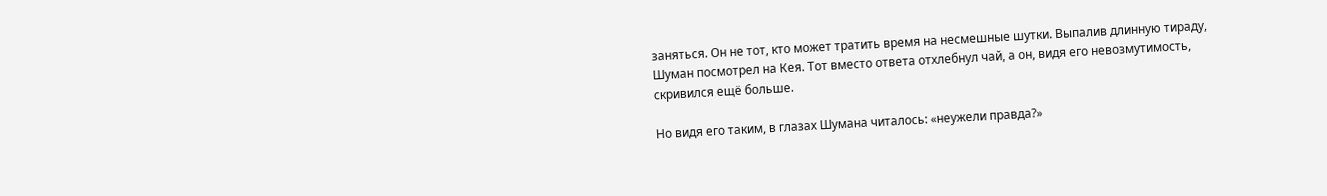заняться. Он не тот, кто может тратить время на несмешные шутки. Выпалив длинную тираду, Шуман посмотрел на Кея. Тот вместо ответа отхлебнул чай, а он, видя его невозмутимость, скривился ещё больше.

Но видя его таким, в глазах Шумана читалось: «неужели правда?»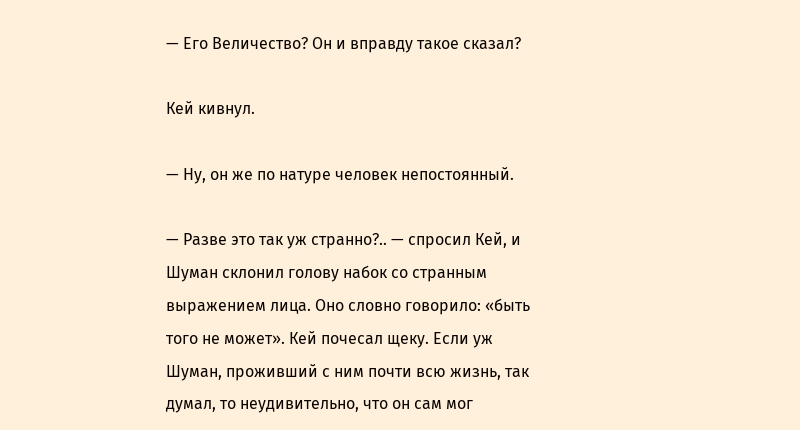— Его Величество? Он и вправду такое сказал?

Кей кивнул.

— Ну, он же по натуре человек непостоянный.

— Разве это так уж странно?.. — спросил Кей, и Шуман склонил голову набок со странным выражением лица. Оно словно говорило: «быть того не может». Кей почесал щеку. Если уж Шуман, проживший с ним почти всю жизнь, так думал, то неудивительно, что он сам мог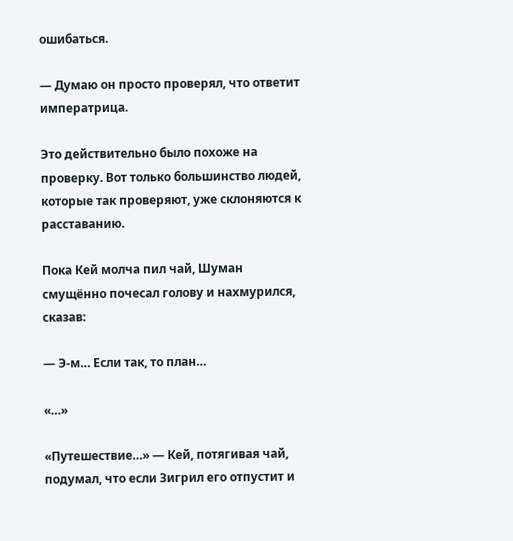ошибаться.

— Думаю он просто проверял, что ответит императрица.

Это действительно было похоже на проверку. Вот только большинство людей, которые так проверяют, уже склоняются к расставанию.

Пока Кей молча пил чай, Шуман смущённо почесал голову и нахмурился, сказав:

— Э-м… Если так, то план…

«…»

«Путешествие…» — Кей, потягивая чай, подумал, что если Зигрил его отпустит и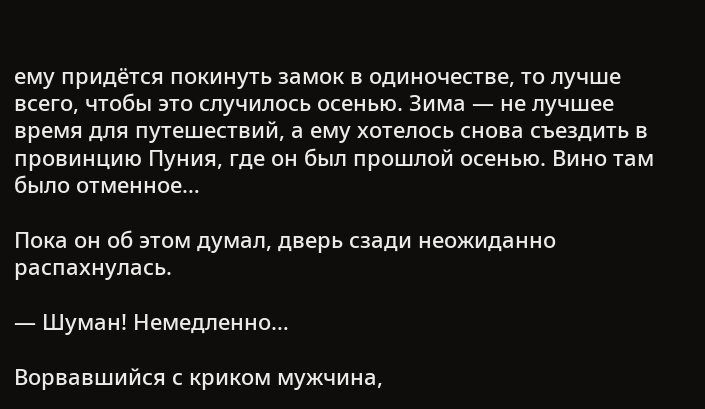ему придётся покинуть замок в одиночестве, то лучше всего, чтобы это случилось осенью. Зима — не лучшее время для путешествий, а ему хотелось снова съездить в провинцию Пуния, где он был прошлой осенью. Вино там было отменное…

Пока он об этом думал, дверь сзади неожиданно распахнулась.

— Шуман! Немедленно…

Ворвавшийся с криком мужчина,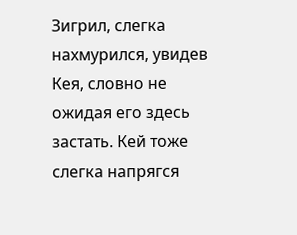Зигрил, слегка нахмурился, увидев Кея, словно не ожидая его здесь застать. Кей тоже слегка напрягся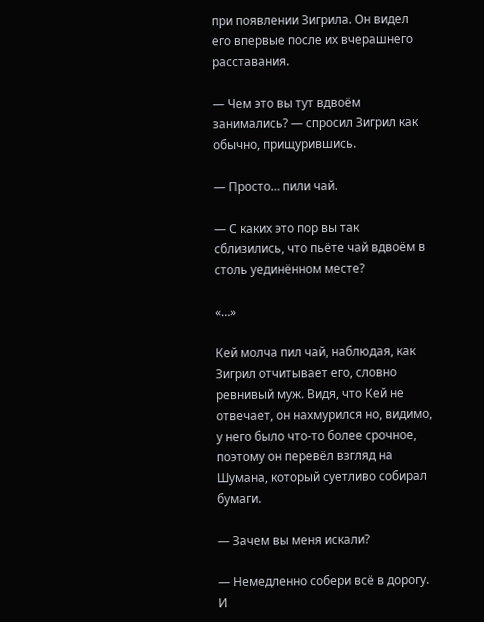при появлении Зигрила. Он видел его впервые после их вчерашнего расставания.

— Чем это вы тут вдвоём занимались? — спросил Зигрил как обычно, прищурившись.

— Просто… пили чай.

— С каких это пор вы так сблизились, что пьёте чай вдвоём в столь уединённом месте?

«…»

Кей молча пил чай, наблюдая, как Зигрил отчитывает его, словно ревнивый муж. Видя, что Кей не отвечает, он нахмурился но, видимо, у него было что-то более срочное, поэтому он перевёл взгляд на Шумана, который суетливо собирал бумаги.

— Зачем вы меня искали?

— Немедленно собери всё в дорогу. И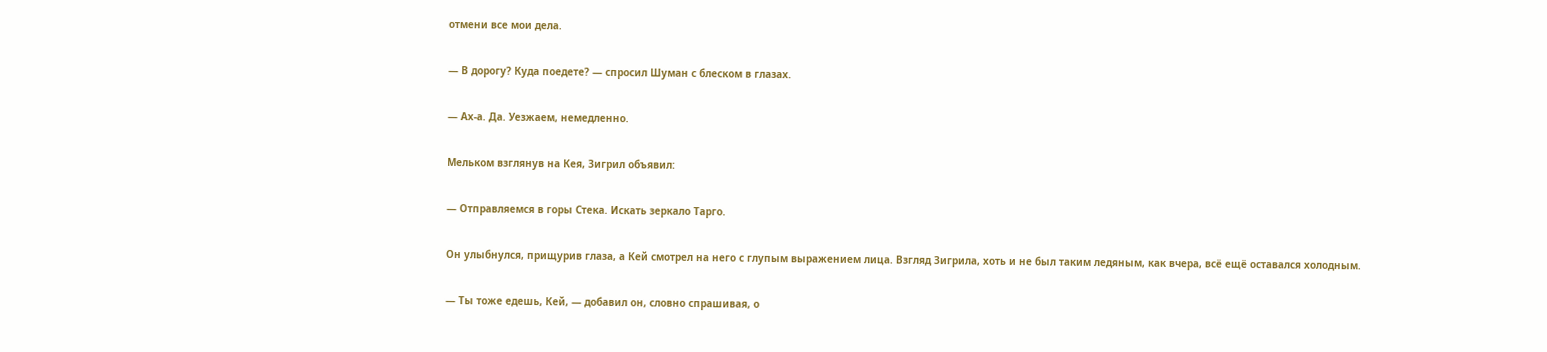отмени все мои дела.

— В дорогу? Куда поедете? — спросил Шуман с блеском в глазах.

— Ах-а. Да. Уезжаем, немедленно.

Мельком взглянув на Кея, Зигрил объявил:

— Отправляемся в горы Стека. Искать зеркало Тарго.

Он улыбнулся, прищурив глаза, а Кей смотрел на него с глупым выражением лица. Взгляд Зигрила, хоть и не был таким ледяным, как вчера, всё ещё оставался холодным.

— Ты тоже едешь, Кей, — добавил он, словно спрашивая, о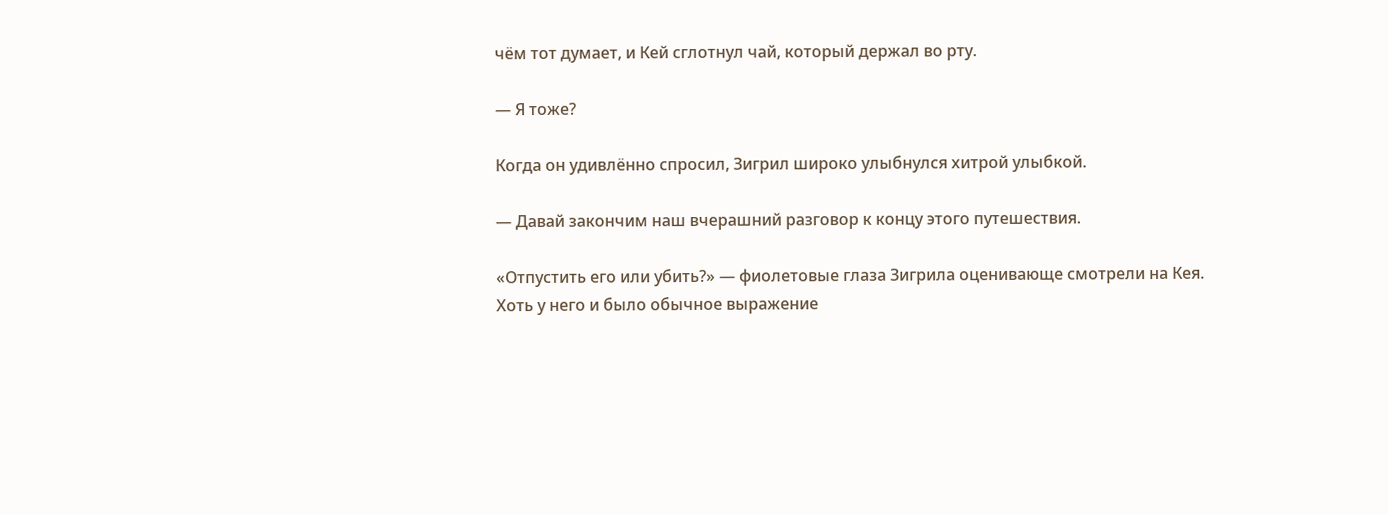чём тот думает, и Кей сглотнул чай, который держал во рту.

— Я тоже?

Когда он удивлённо спросил, Зигрил широко улыбнулся хитрой улыбкой.

— Давай закончим наш вчерашний разговор к концу этого путешествия.

«Отпустить его или убить?» — фиолетовые глаза Зигрила оценивающе смотрели на Кея. Хоть у него и было обычное выражение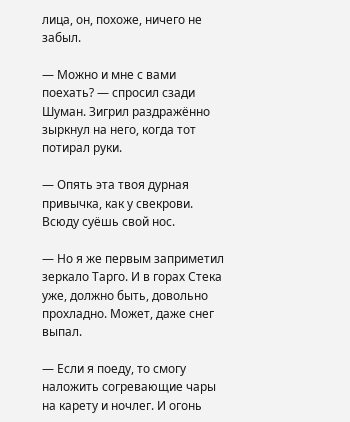лица, он, похоже, ничего не забыл.

— Можно и мне с вами поехать? — спросил сзади Шуман. Зигрил раздражённо зыркнул на него, когда тот потирал руки.

— Опять эта твоя дурная привычка, как у свекрови. Всюду суёшь свой нос.

— Но я же первым заприметил зеркало Тарго. И в горах Стека уже, должно быть, довольно прохладно. Может, даже снег выпал.

— Если я поеду, то смогу наложить согревающие чары на карету и ночлег. И огонь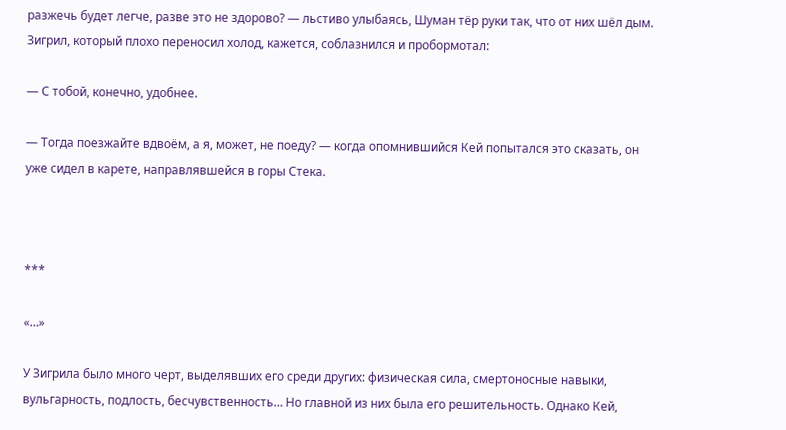разжечь будет легче, разве это не здорово? — льстиво улыбаясь, Шуман тёр руки так, что от них шёл дым. Зигрил, который плохо переносил холод, кажется, соблазнился и пробормотал:

— С тобой, конечно, удобнее.

— Тогда поезжайте вдвоём, а я, может, не поеду? — когда опомнившийся Кей попытался это сказать, он уже сидел в карете, направлявшейся в горы Стека.



***

«…»

У Зигрила было много черт, выделявших его среди других: физическая сила, смертоносные навыки, вульгарность, подлость, бесчувственность… Но главной из них была его решительность. Однако Кей,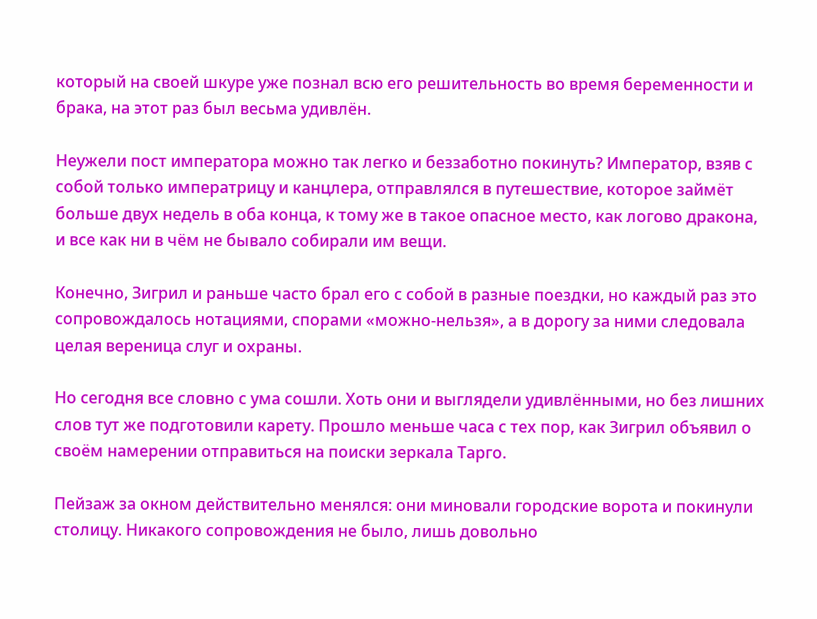который на своей шкуре уже познал всю его решительность во время беременности и брака, на этот раз был весьма удивлён.

Неужели пост императора можно так легко и беззаботно покинуть? Император, взяв с собой только императрицу и канцлера, отправлялся в путешествие, которое займёт больше двух недель в оба конца, к тому же в такое опасное место, как логово дракона, и все как ни в чём не бывало собирали им вещи.

Конечно, Зигрил и раньше часто брал его с собой в разные поездки, но каждый раз это сопровождалось нотациями, спорами «можно-нельзя», а в дорогу за ними следовала целая вереница слуг и охраны.

Но сегодня все словно с ума сошли. Хоть они и выглядели удивлёнными, но без лишних слов тут же подготовили карету. Прошло меньше часа с тех пор, как Зигрил объявил о своём намерении отправиться на поиски зеркала Тарго.

Пейзаж за окном действительно менялся: они миновали городские ворота и покинули столицу. Никакого сопровождения не было, лишь довольно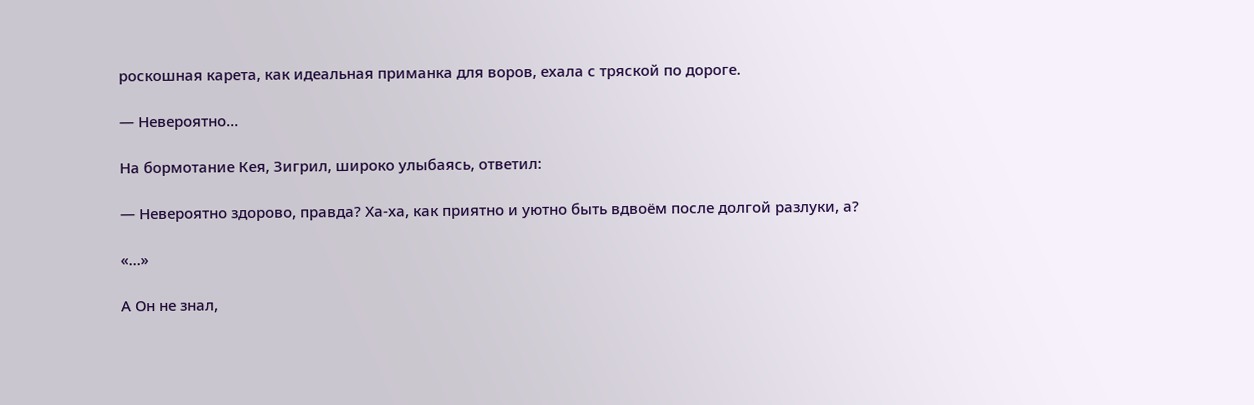роскошная карета, как идеальная приманка для воров, ехала с тряской по дороге.

— Невероятно…

На бормотание Кея, Зигрил, широко улыбаясь, ответил:

— Невероятно здорово, правда? Ха-ха, как приятно и уютно быть вдвоём после долгой разлуки, а?

«…»

А Он не знал,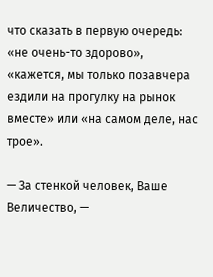что сказать в первую очередь: «не очень-то здорово», «кажется, мы только позавчера ездили на прогулку на рынок вместе» или «на самом деле, нас трое».

— За стенкой человек, Ваше Величество, —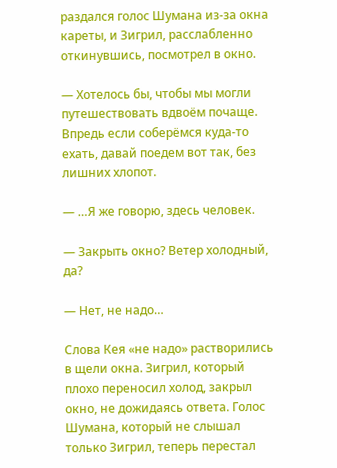раздался голос Шумана из-за окна кареты, и Зигрил, расслабленно откинувшись, посмотрел в окно.

— Хотелось бы, чтобы мы могли путешествовать вдвоём почаще. Впредь если соберёмся куда-то ехать, давай поедем вот так, без лишних хлопот.

— …Я же говорю, здесь человек.

— Закрыть окно? Ветер холодный, да?

— Нет, не надо…

Слова Кея «не надо» растворились в щели окна. Зигрил, который плохо переносил холод, закрыл окно, не дожидаясь ответа. Голос Шумана, который не слышал только Зигрил, теперь перестал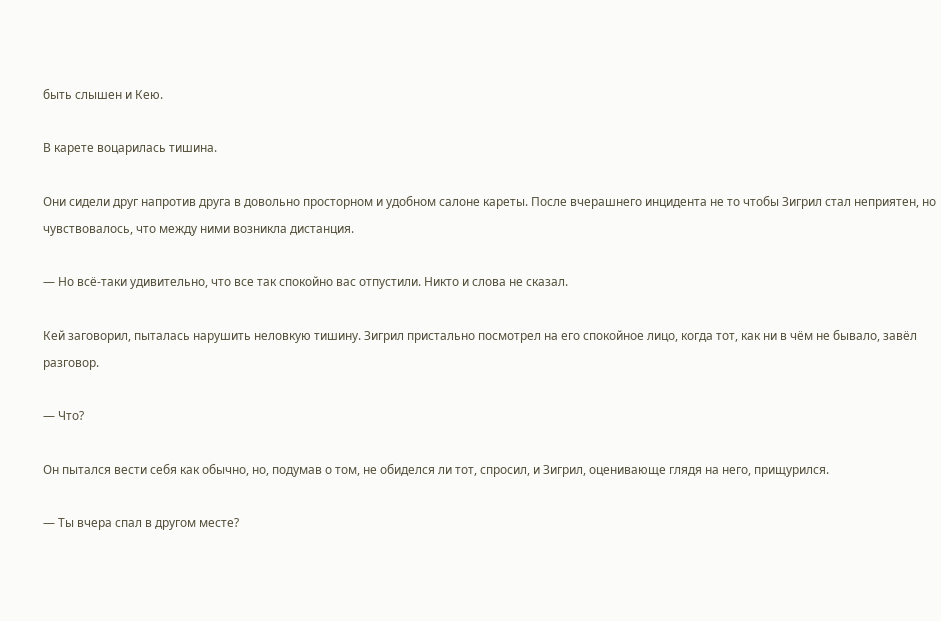быть слышен и Кею.

В карете воцарилась тишина.

Они сидели друг напротив друга в довольно просторном и удобном салоне кареты. После вчерашнего инцидента не то чтобы Зигрил стал неприятен, но чувствовалось, что между ними возникла дистанция.

— Но всё-таки удивительно, что все так спокойно вас отпустили. Никто и слова не сказал.

Кей заговорил, пыталась нарушить неловкую тишину. Зигрил пристально посмотрел на его спокойное лицо, когда тот, как ни в чём не бывало, завёл разговор.

— Что?

Он пытался вести себя как обычно, но, подумав о том, не обиделся ли тот, спросил, и Зигрил, оценивающе глядя на него, прищурился.

— Ты вчера спал в другом месте?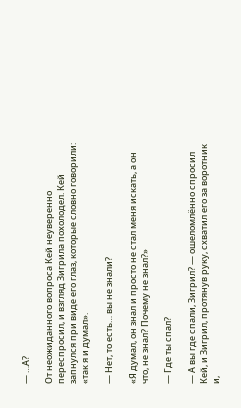— …А?

От неожиданного вопроса Кей неуверенно переспросил, и взгляд Зигрила похолодел. Кей запнулся при виде его глаз, которые словно говорили: «так я и думал».

— Нет, то есть… вы не знали?

«Я думал, он знал и просто не стал меня искать, а он что, не знал? Почему не знал?»

— Где ты спал?

— А вы где спали, Зигрил? — ошеломлённо спросил Кей, и Зигрил, протянув руку, схватил его за воротник и,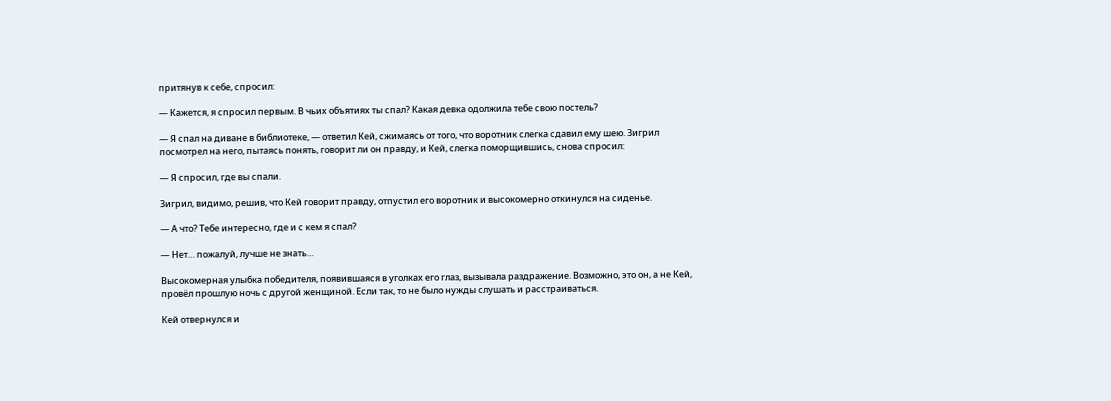притянув к себе, спросил:

— Кажется, я спросил первым. В чьих объятиях ты спал? Какая девка одолжила тебе свою постель?

— Я спал на диване в библиотеке, — ответил Кей, сжимаясь от того, что воротник слегка сдавил ему шею. Зигрил посмотрел на него, пытаясь понять, говорит ли он правду, и Кей, слегка поморщившись, снова спросил:

— Я спросил, где вы спали.

Зигрил, видимо, решив, что Кей говорит правду, отпустил его воротник и высокомерно откинулся на сиденье.

— А что? Тебе интересно, где и с кем я спал?

— Нет… пожалуй, лучше не знать…

Высокомерная улыбка победителя, появившаяся в уголках его глаз, вызывала раздражение. Возможно, это он, а не Кей, провёл прошлую ночь с другой женщиной. Если так, то не было нужды слушать и расстраиваться.

Кей отвернулся и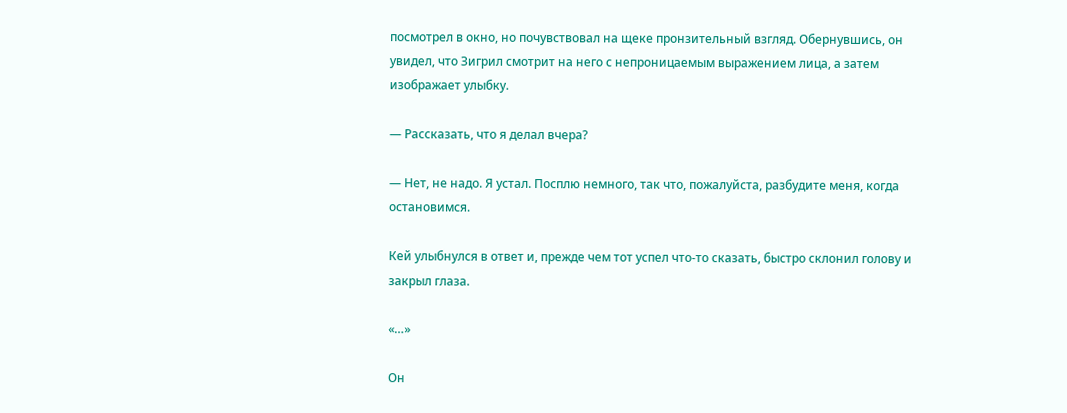посмотрел в окно, но почувствовал на щеке пронзительный взгляд. Обернувшись, он увидел, что Зигрил смотрит на него с непроницаемым выражением лица, а затем изображает улыбку.

— Рассказать, что я делал вчера?

— Нет, не надо. Я устал. Посплю немного, так что, пожалуйста, разбудите меня, когда остановимся.

Кей улыбнулся в ответ и, прежде чем тот успел что-то сказать, быстро склонил голову и закрыл глаза.

«…»

Он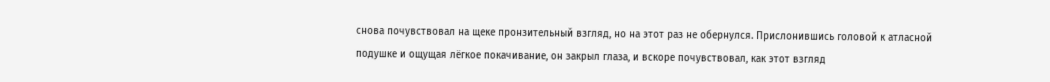снова почувствовал на щеке пронзительный взгляд, но на этот раз не обернулся. Прислонившись головой к атласной подушке и ощущая лёгкое покачивание, он закрыл глаза, и вскоре почувствовал, как этот взгляд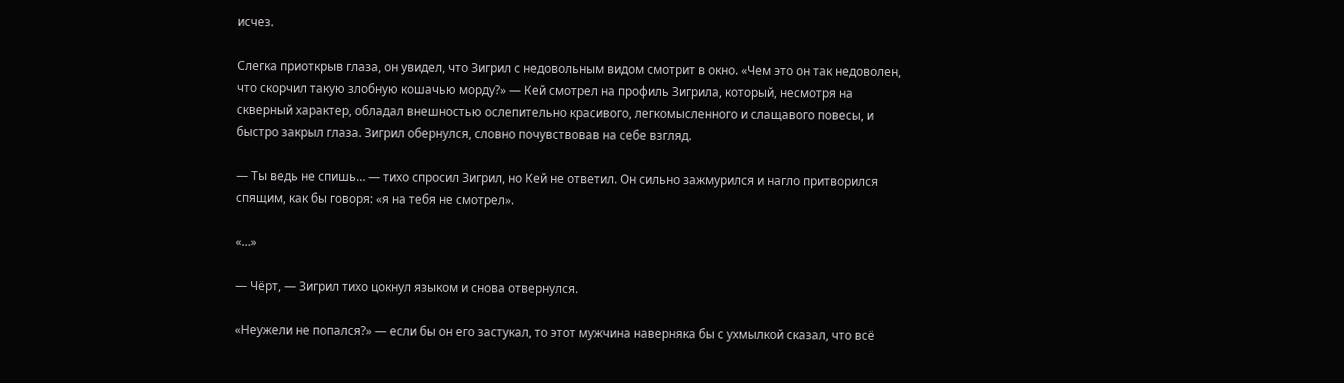исчез.

Слегка приоткрыв глаза, он увидел, что Зигрил с недовольным видом смотрит в окно. «Чем это он так недоволен, что скорчил такую злобную кошачью морду?» — Кей смотрел на профиль Зигрила, который, несмотря на скверный характер, обладал внешностью ослепительно красивого, легкомысленного и слащавого повесы, и быстро закрыл глаза. Зигрил обернулся, словно почувствовав на себе взгляд.

— Ты ведь не спишь… — тихо спросил Зигрил, но Кей не ответил. Он сильно зажмурился и нагло притворился спящим, как бы говоря: «я на тебя не смотрел».

«…»

— Чёрт, — Зигрил тихо цокнул языком и снова отвернулся.

«Неужели не попался?» — если бы он его застукал, то этот мужчина наверняка бы с ухмылкой сказал, что всё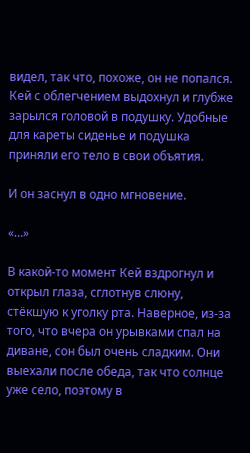видел, так что, похоже, он не попался. Кей с облегчением выдохнул и глубже зарылся головой в подушку. Удобные для кареты сиденье и подушка приняли его тело в свои объятия.

И он заснул в одно мгновение.

«…»

В какой-то момент Кей вздрогнул и открыл глаза, сглотнув слюну, стёкшую к уголку рта. Наверное, из-за того, что вчера он урывками спал на диване, сон был очень сладким. Они выехали после обеда, так что солнце уже село, поэтому в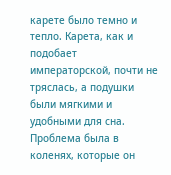карете было темно и тепло. Карета, как и подобает императорской, почти не тряслась, а подушки были мягкими и удобными для сна. Проблема была в коленях, которые он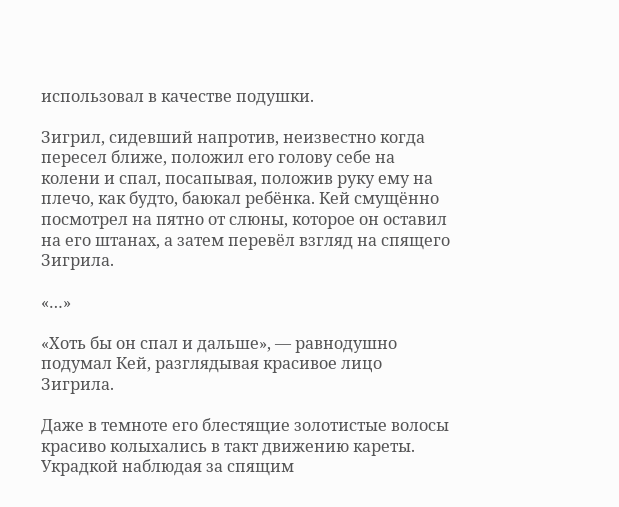использовал в качестве подушки.

Зигрил, сидевший напротив, неизвестно когда пересел ближе, положил его голову себе на колени и спал, посапывая, положив руку ему на плечо, как будто, баюкал ребёнка. Кей смущённо посмотрел на пятно от слюны, которое он оставил на его штанах, а затем перевёл взгляд на спящего Зигрила.

«…»

«Хоть бы он спал и дальше», — равнодушно подумал Кей, разглядывая красивое лицо Зигрила.

Даже в темноте его блестящие золотистые волосы красиво колыхались в такт движению кареты. Украдкой наблюдая за спящим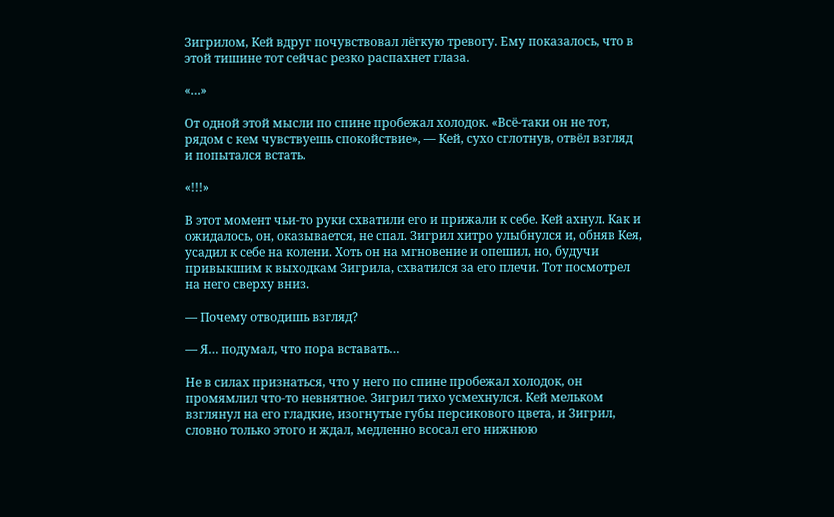Зигрилом, Кей вдруг почувствовал лёгкую тревогу. Ему показалось, что в этой тишине тот сейчас резко распахнет глаза.

«…»

От одной этой мысли по спине пробежал холодок. «Всё-таки он не тот, рядом с кем чувствуешь спокойствие», — Кей, сухо сглотнув, отвёл взгляд и попытался встать.

«!!!»

В этот момент чьи-то руки схватили его и прижали к себе. Кей ахнул. Как и ожидалось, он, оказывается, не спал. Зигрил хитро улыбнулся и, обняв Кея, усадил к себе на колени. Хоть он на мгновение и опешил, но, будучи привыкшим к выходкам Зигрила, схватился за его плечи. Тот посмотрел на него сверху вниз.

— Почему отводишь взгляд?

— Я… подумал, что пора вставать…

Не в силах признаться, что у него по спине пробежал холодок, он промямлил что-то невнятное. Зигрил тихо усмехнулся. Кей мельком взглянул на его гладкие, изогнутые губы персикового цвета, и Зигрил, словно только этого и ждал, медленно всосал его нижнюю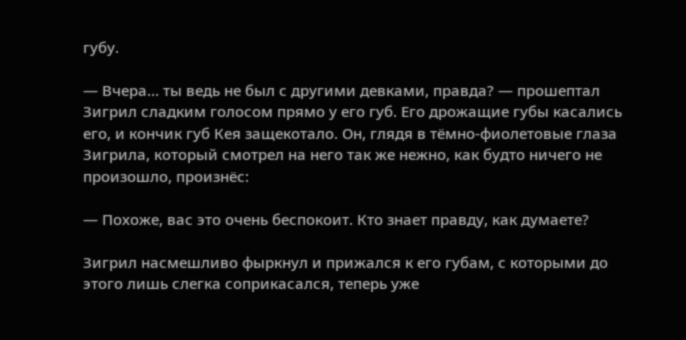губу.

— Вчера… ты ведь не был с другими девками, правда? — прошептал Зигрил сладким голосом прямо у его губ. Его дрожащие губы касались его, и кончик губ Кея защекотало. Он, глядя в тёмно-фиолетовые глаза Зигрила, который смотрел на него так же нежно, как будто ничего не произошло, произнёс:

— Похоже, вас это очень беспокоит. Кто знает правду, как думаете?

Зигрил насмешливо фыркнул и прижался к его губам, с которыми до этого лишь слегка соприкасался, теперь уже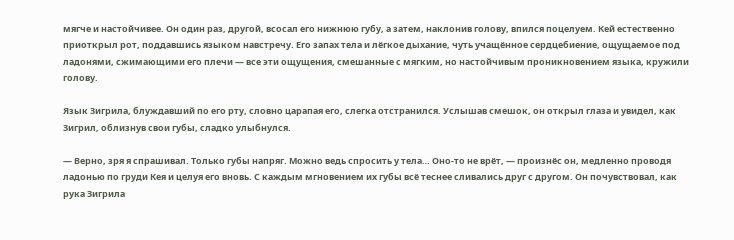мягче и настойчивее. Он один раз, другой, всосал его нижнюю губу, а затем, наклонив голову, впился поцелуем. Кей естественно приоткрыл рот, поддавшись языком навстречу. Его запах тела и лёгкое дыхание, чуть учащённое сердцебиение, ощущаемое под ладонями, сжимающими его плечи — все эти ощущения, смешанные с мягким, но настойчивым проникновением языка, кружили голову.

Язык Зигрила, блуждавший по его рту, словно царапая его, слегка отстранился. Услышав смешок, он открыл глаза и увидел, как Зигрил, облизнув свои губы, сладко улыбнулся.

— Верно, зря я спрашивал. Только губы напряг. Можно ведь спросить у тела… Оно-то не врёт, — произнёс он, медленно проводя ладонью по груди Кея и целуя его вновь. С каждым мгновением их губы всё теснее сливались друг с другом. Он почувствовал, как рука Зигрила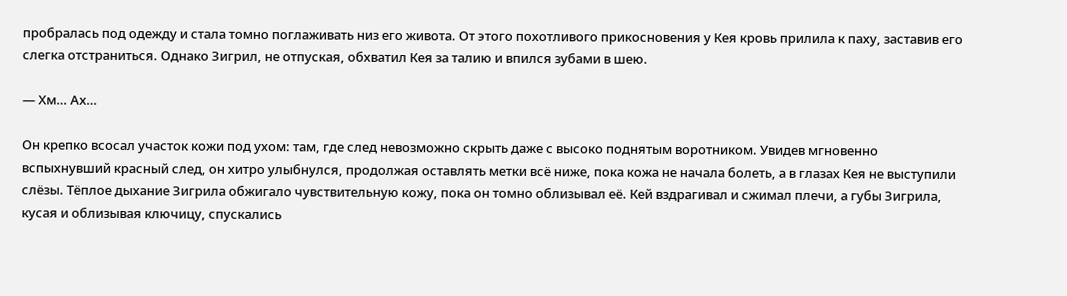пробралась под одежду и стала томно поглаживать низ его живота. От этого похотливого прикосновения у Кея кровь прилила к паху, заставив его слегка отстраниться. Однако Зигрил, не отпуская, обхватил Кея за талию и впился зубами в шею.

— Хм… Ах…

Он крепко всосал участок кожи под ухом: там, где след невозможно скрыть даже с высоко поднятым воротником. Увидев мгновенно вспыхнувший красный след, он хитро улыбнулся, продолжая оставлять метки всё ниже, пока кожа не начала болеть, а в глазах Кея не выступили слёзы. Тёплое дыхание Зигрила обжигало чувствительную кожу, пока он томно облизывал её. Кей вздрагивал и сжимал плечи, а губы Зигрила, кусая и облизывая ключицу, спускались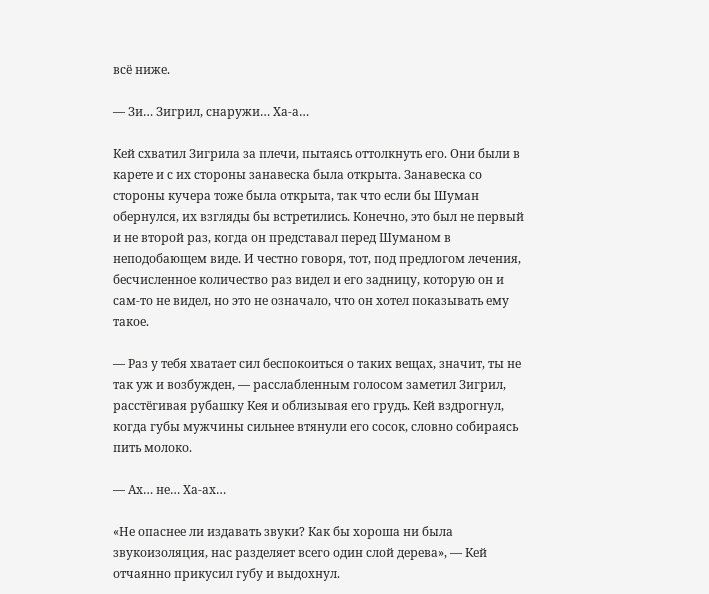всё ниже.

— Зи… Зигрил, снаружи… Ха-а…

Кей схватил Зигрила за плечи, пытаясь оттолкнуть его. Они были в карете и с их стороны занавеска была открыта. Занавеска со стороны кучера тоже была открыта, так что если бы Шуман обернулся, их взгляды бы встретились. Конечно, это был не первый и не второй раз, когда он представал перед Шуманом в неподобающем виде. И честно говоря, тот, под предлогом лечения, бесчисленное количество раз видел и его задницу, которую он и сам-то не видел, но это не означало, что он хотел показывать ему такое.

— Раз у тебя хватает сил беспокоиться о таких вещах, значит, ты не так уж и возбужден, — расслабленным голосом заметил Зигрил, расстёгивая рубашку Кея и облизывая его грудь. Кей вздрогнул, когда губы мужчины сильнее втянули его сосок, словно собираясь пить молоко.

— Ах… не… Ха-ах…

«Не опаснее ли издавать звуки? Как бы хороша ни была звукоизоляция, нас разделяет всего один слой дерева», — Кей отчаянно прикусил губу и выдохнул.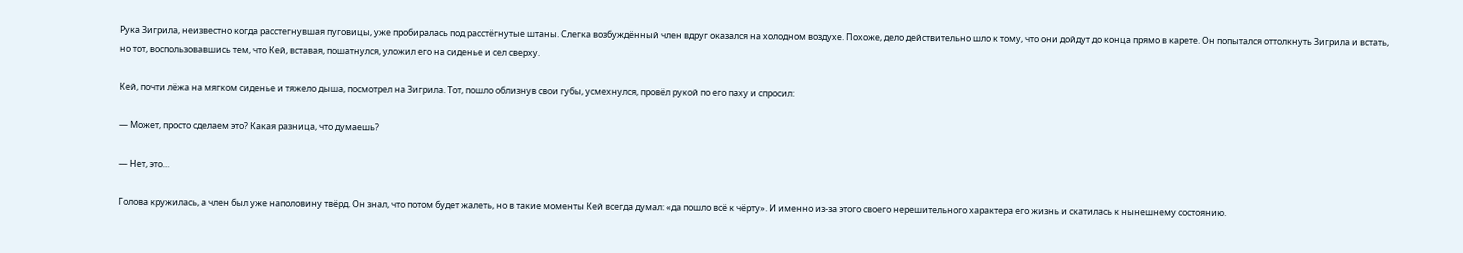Рука Зигрила, неизвестно когда расстегнувшая пуговицы, уже пробиралась под расстёгнутые штаны. Слегка возбуждённый член вдруг оказался на холодном воздухе. Похоже, дело действительно шло к тому, что они дойдут до конца прямо в карете. Он попытался оттолкнуть Зигрила и встать, но тот, воспользовавшись тем, что Кей, вставая, пошатнулся, уложил его на сиденье и сел сверху.

Кей, почти лёжа на мягком сиденье и тяжело дыша, посмотрел на Зигрила. Тот, пошло облизнув свои губы, усмехнулся, провёл рукой по его паху и спросил:

— Может, просто сделаем это? Какая разница, что думаешь?

— Нет, это…

Голова кружилась, а член был уже наполовину твёрд. Он знал, что потом будет жалеть, но в такие моменты Кей всегда думал: «да пошло всё к чёрту». И именно из-за этого своего нерешительного характера его жизнь и скатилась к нынешнему состоянию.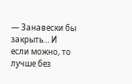— Занавески бы закрыть… И если можно, то лучше без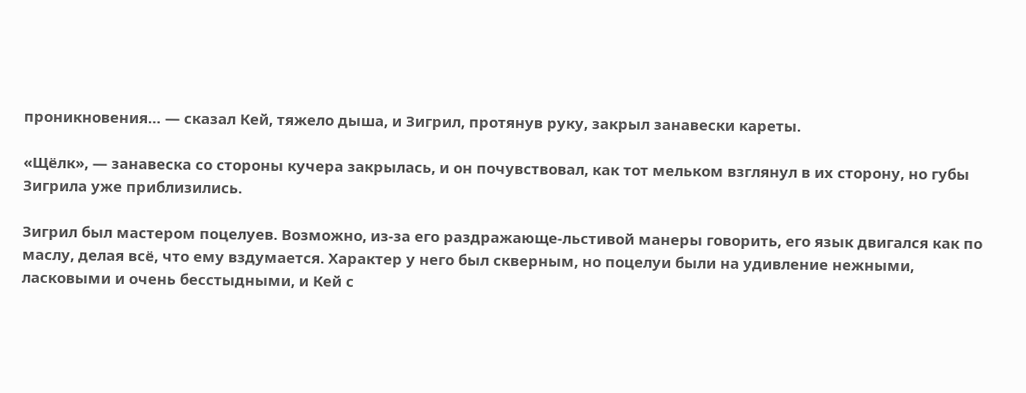проникновения… — сказал Кей, тяжело дыша, и Зигрил, протянув руку, закрыл занавески кареты.

«Щёлк», — занавеска со стороны кучера закрылась, и он почувствовал, как тот мельком взглянул в их сторону, но губы Зигрила уже приблизились.

Зигрил был мастером поцелуев. Возможно, из-за его раздражающе-льстивой манеры говорить, его язык двигался как по маслу, делая всё, что ему вздумается. Характер у него был скверным, но поцелуи были на удивление нежными, ласковыми и очень бесстыдными, и Кей с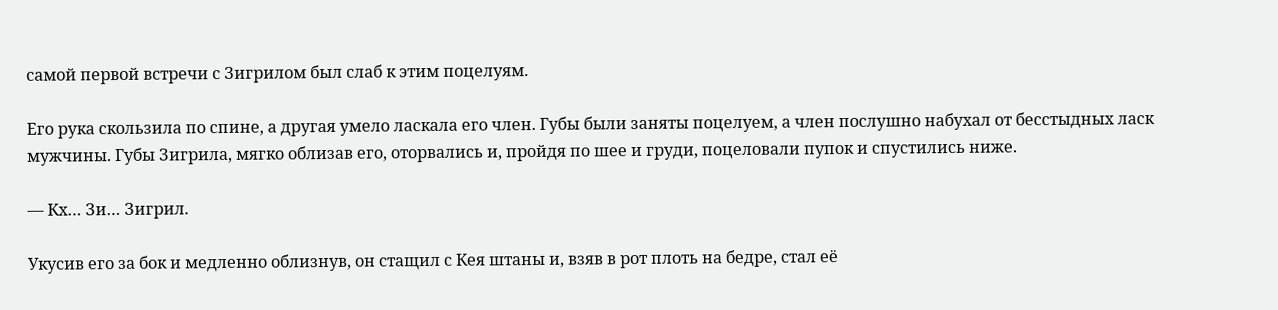самой первой встречи с Зигрилом был слаб к этим поцелуям.

Его рука скользила по спине, а другая умело ласкала его член. Губы были заняты поцелуем, а член послушно набухал от бесстыдных ласк мужчины. Губы Зигрила, мягко облизав его, оторвались и, пройдя по шее и груди, поцеловали пупок и спустились ниже.

— Кх… Зи… Зигрил.

Укусив его за бок и медленно облизнув, он стащил с Кея штаны и, взяв в рот плоть на бедре, стал её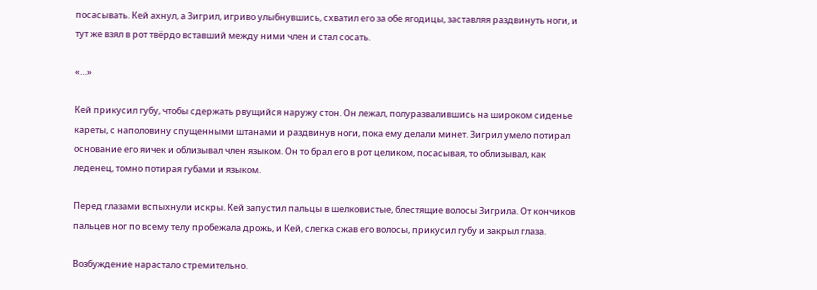посасывать. Кей ахнул, а Зигрил, игриво улыбнувшись, схватил его за обе ягодицы, заставляя раздвинуть ноги, и тут же взял в рот твёрдо вставший между ними член и стал сосать.

«…»

Кей прикусил губу, чтобы сдержать рвущийся наружу стон. Он лежал, полуразвалившись на широком сиденье кареты, с наполовину спущенными штанами и раздвинув ноги, пока ему делали минет. Зигрил умело потирал основание его яичек и облизывал член языком. Он то брал его в рот целиком, посасывая, то облизывал, как леденец, томно потирая губами и языком.

Перед глазами вспыхнули искры. Кей запустил пальцы в шелковистые, блестящие волосы Зигрила. От кончиков пальцев ног по всему телу пробежала дрожь, и Кей, слегка сжав его волосы, прикусил губу и закрыл глаза.

Возбуждение нарастало стремительно.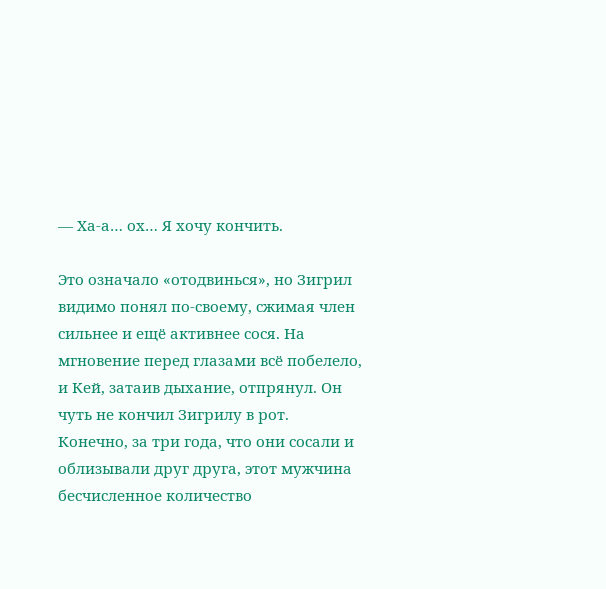— Ха-а… ох… Я хочу кончить.

Это означало «отодвинься», но Зигрил видимо понял по-своему, сжимая член сильнее и ещё активнее сося. На мгновение перед глазами всё побелело, и Кей, затаив дыхание, отпрянул. Он чуть не кончил Зигрилу в рот. Конечно, за три года, что они сосали и облизывали друг друга, этот мужчина бесчисленное количество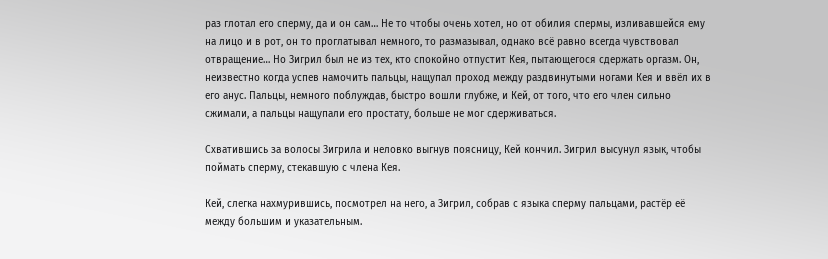раз глотал его сперму, да и он сам… Не то чтобы очень хотел, но от обилия спермы, изливавшейся ему на лицо и в рот, он то проглатывал немного, то размазывал, однако всё равно всегда чувствовал отвращение… Но Зигрил был не из тех, кто спокойно отпустит Кея, пытающегося сдержать оргазм. Он, неизвестно когда успев намочить пальцы, нащупал проход между раздвинутыми ногами Кея и ввёл их в его анус. Пальцы, немного поблуждав, быстро вошли глубже, и Кей, от того, что его член сильно сжимали, а пальцы нащупали его простату, больше не мог сдерживаться.

Схватившись за волосы Зигрила и неловко выгнув поясницу, Кей кончил. Зигрил высунул язык, чтобы поймать сперму, стекавшую с члена Кея.

Кей, слегка нахмурившись, посмотрел на него, а Зигрил, собрав с языка сперму пальцами, растёр её между большим и указательным.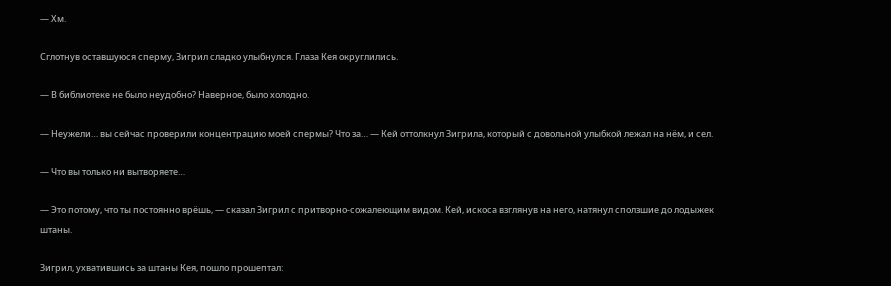— Хм.

Сглотнув оставшуюся сперму, Зигрил сладко улыбнулся. Глаза Кея округлились.

— В библиотеке не было неудобно? Наверное, было холодно.

— Неужели… вы сейчас проверили концентрацию моей спермы? Что за… — Кей оттолкнул Зигрила, который с довольной улыбкой лежал на нём, и сел.

— Что вы только ни вытворяете…

— Это потому, что ты постоянно врёшь, — сказал Зигрил с притворно-сожалеющим видом. Кей, искоса взглянув на него, натянул сползшие до лодыжек штаны.

Зигрил, ухватившись за штаны Кея, пошло прошептал: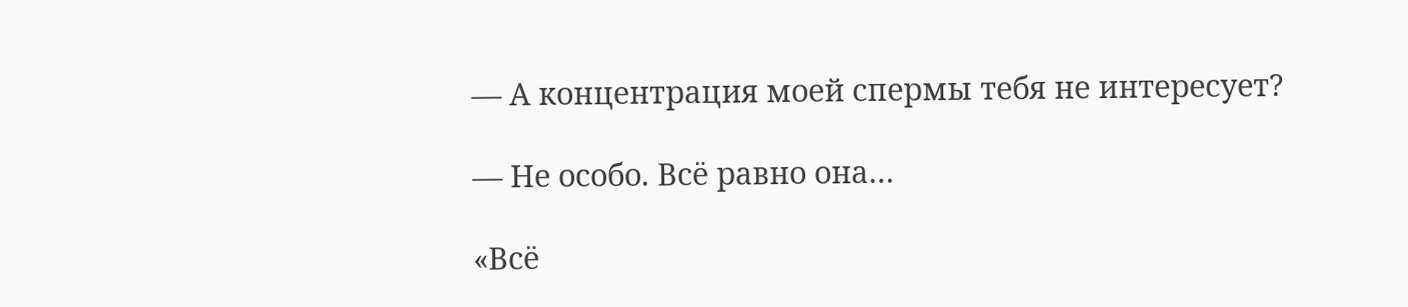— А концентрация моей спермы тебя не интересует?

— Не особо. Всё равно она…

«Всё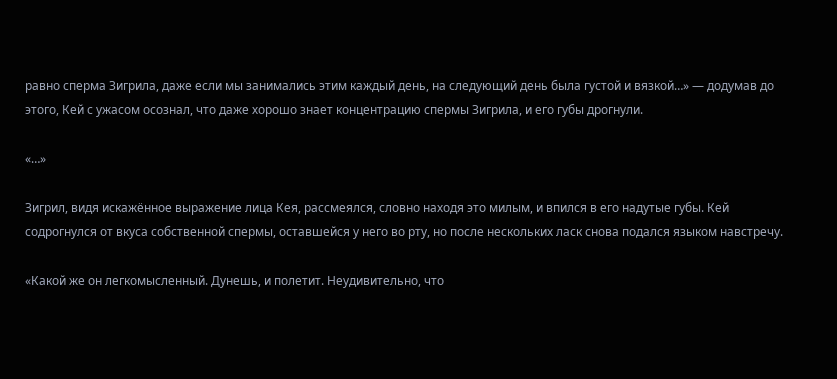равно сперма Зигрила, даже если мы занимались этим каждый день, на следующий день была густой и вязкой…» — додумав до этого, Кей с ужасом осознал, что даже хорошо знает концентрацию спермы Зигрила, и его губы дрогнули.

«…»

Зигрил, видя искажённое выражение лица Кея, рассмеялся, словно находя это милым, и впился в его надутые губы. Кей содрогнулся от вкуса собственной спермы, оставшейся у него во рту, но после нескольких ласк снова подался языком навстречу.

«Какой же он легкомысленный. Дунешь, и полетит. Неудивительно, что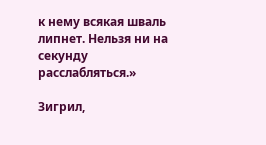к нему всякая шваль липнет. Нельзя ни на секунду расслабляться.»

Зигрил,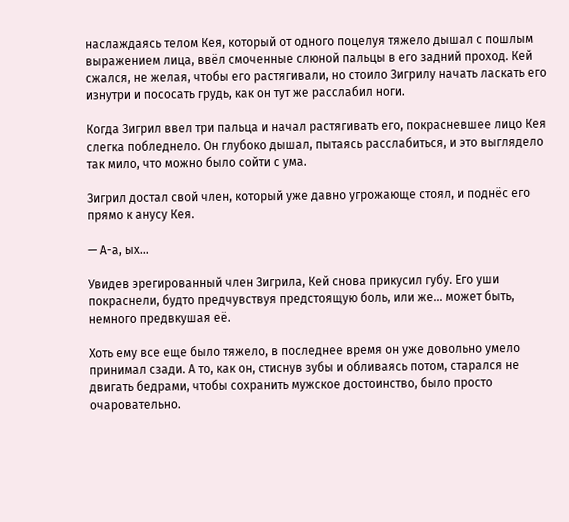наслаждаясь телом Кея, который от одного поцелуя тяжело дышал с пошлым выражением лица, ввёл смоченные слюной пальцы в его задний проход. Кей сжался, не желая, чтобы его растягивали, но стоило Зигрилу начать ласкать его изнутри и пососать грудь, как он тут же расслабил ноги.

Когда Зигрил ввел три пальца и начал растягивать его, покрасневшее лицо Кея слегка побледнело. Он глубоко дышал, пытаясь расслабиться, и это выглядело так мило, что можно было сойти с ума.

Зигрил достал свой член, который уже давно угрожающе стоял, и поднёс его прямо к анусу Кея.

— А-а, ых…

Увидев эрегированный член Зигрила, Кей снова прикусил губу. Его уши покраснели, будто предчувствуя предстоящую боль, или же… может быть, немного предвкушая её.

Хоть ему все еще было тяжело, в последнее время он уже довольно умело принимал сзади. А то, как он, стиснув зубы и обливаясь потом, старался не двигать бедрами, чтобы сохранить мужское достоинство, было просто очаровательно.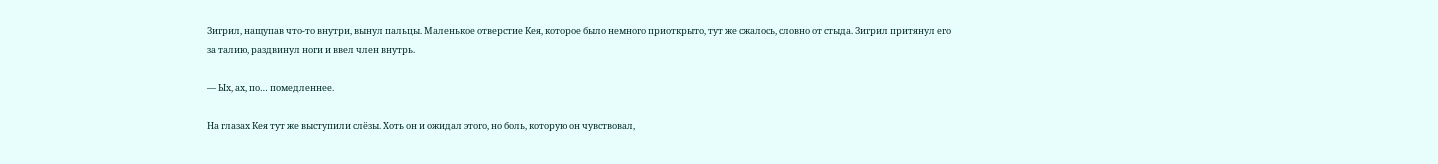Зигрил, нащупав что-то внутри, вынул пальцы. Маленькое отверстие Кея, которое было немного приоткрыто, тут же сжалось, словно от стыда. Зигрил притянул его за талию, раздвинул ноги и ввел член внутрь.

— Ых, ах, по… помедленнее.

На глазах Кея тут же выступили слёзы. Хоть он и ожидал этого, но боль, которую он чувствовал,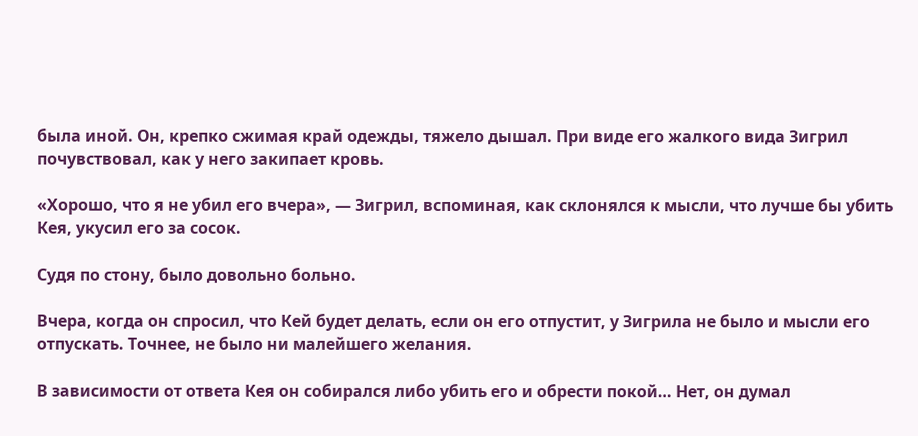была иной. Он, крепко сжимая край одежды, тяжело дышал. При виде его жалкого вида Зигрил почувствовал, как у него закипает кровь.

«Хорошо, что я не убил его вчера», — Зигрил, вспоминая, как склонялся к мысли, что лучше бы убить Кея, укусил его за сосок.

Судя по стону, было довольно больно.

Вчера, когда он спросил, что Кей будет делать, если он его отпустит, у Зигрила не было и мысли его отпускать. Точнее, не было ни малейшего желания.

В зависимости от ответа Кея он собирался либо убить его и обрести покой… Нет, он думал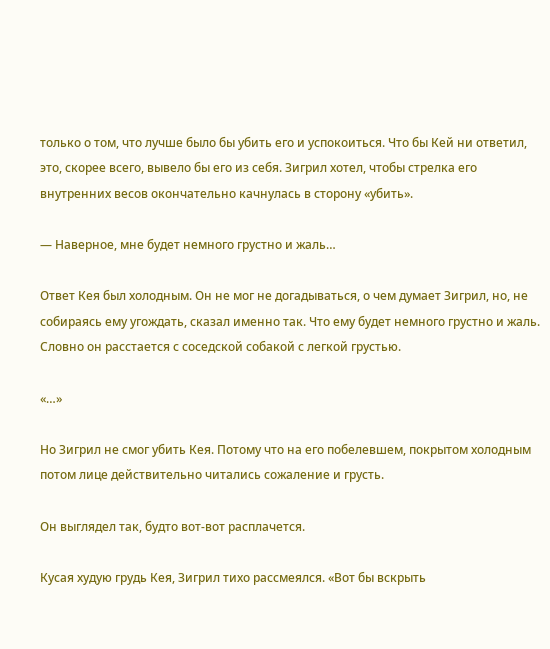только о том, что лучше было бы убить его и успокоиться. Что бы Кей ни ответил, это, скорее всего, вывело бы его из себя. Зигрил хотел, чтобы стрелка его внутренних весов окончательно качнулась в сторону «убить».

— Наверное, мне будет немного грустно и жаль…

Ответ Кея был холодным. Он не мог не догадываться, о чем думает Зигрил, но, не собираясь ему угождать, сказал именно так. Что ему будет немного грустно и жаль. Словно он расстается с соседской собакой с легкой грустью.

«…»

Но Зигрил не смог убить Кея. Потому что на его побелевшем, покрытом холодным потом лице действительно читались сожаление и грусть.

Он выглядел так, будто вот-вот расплачется.

Кусая худую грудь Кея, Зигрил тихо рассмеялся. «Вот бы вскрыть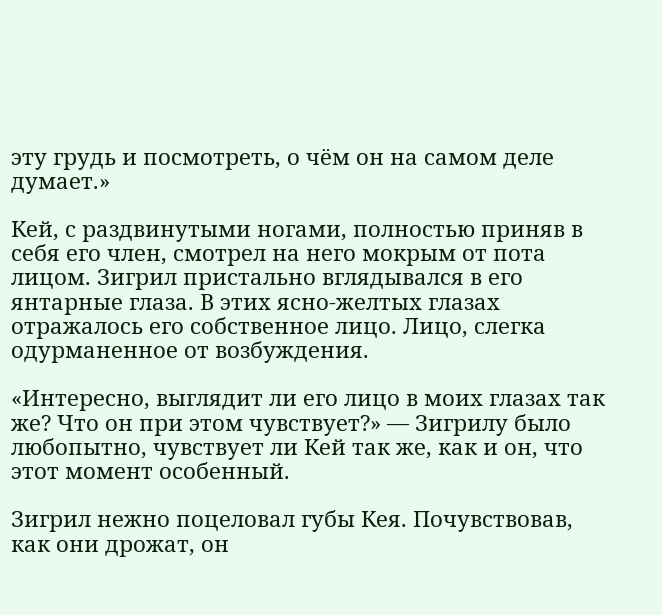эту грудь и посмотреть, о чём он на самом деле думает.»

Кей, с раздвинутыми ногами, полностью приняв в себя его член, смотрел на него мокрым от пота лицом. Зигрил пристально вглядывался в его янтарные глаза. В этих ясно-желтых глазах отражалось его собственное лицо. Лицо, слегка одурманенное от возбуждения.

«Интересно, выглядит ли его лицо в моих глазах так же? Что он при этом чувствует?» — Зигрилу было любопытно, чувствует ли Кей так же, как и он, что этот момент особенный.

Зигрил нежно поцеловал губы Кея. Почувствовав, как они дрожат, он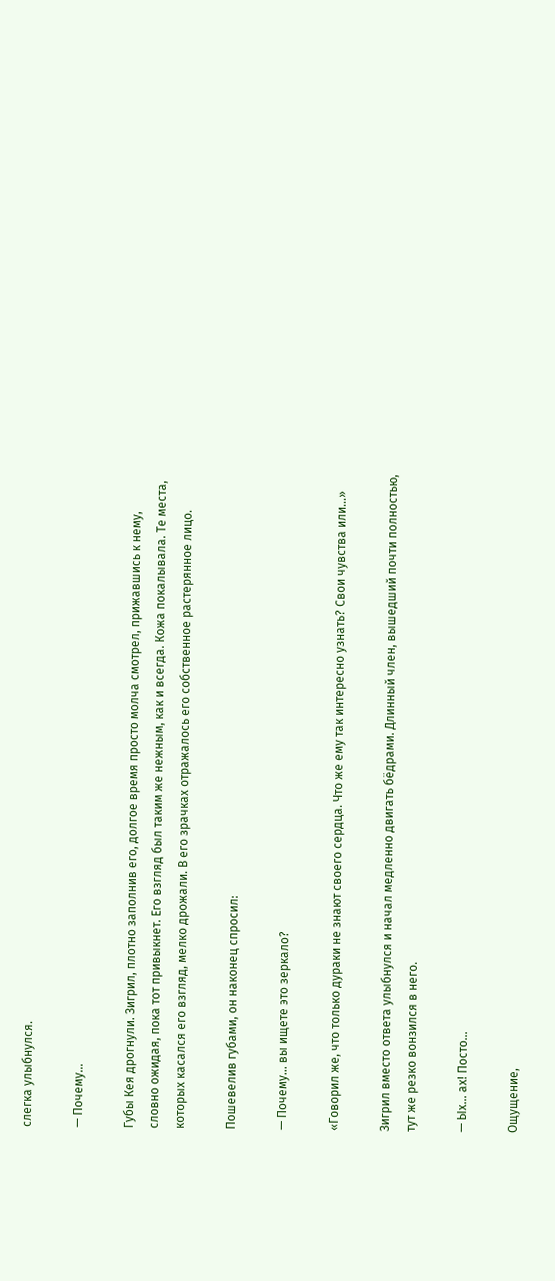слегка улыбнулся.

— Почему…

Губы Кея дрогнули. Зигрил, плотно заполнив его, долгое время просто молча смотрел, прижавшись к нему, словно ожидая, пока тот привыкнет. Его взгляд был таким же нежным, как и всегда. Кожа покалывала. Те места, которых касался его взгляд, мелко дрожали. В его зрачках отражалось его собственное растерянное лицо.

Пошевелив губами, он наконец спросил:

— Почему… вы ищете это зеркало?

«Говорил же, что только дураки не знают своего сердца. Что же ему так интересно узнать? Свои чувства или…»

Зигрил вместо ответа улыбнулся и начал медленно двигать бёдрами. Длинный член, вышедший почти полностью, тут же резко вонзился в него.

— Ых… ах! Посто…

Ощущение,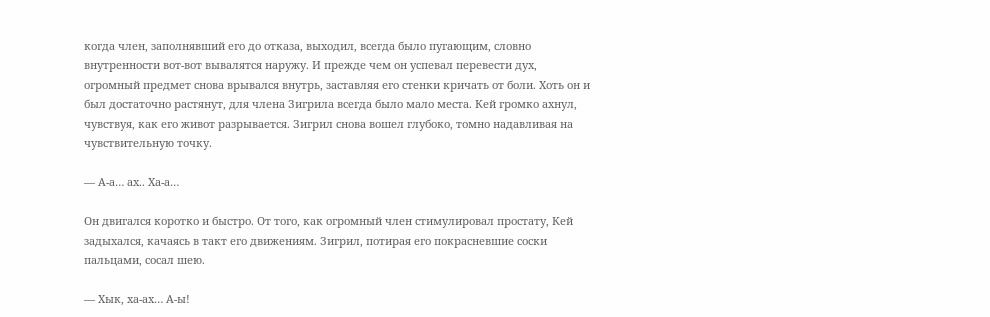когда член, заполнявший его до отказа, выходил, всегда было пугающим, словно внутренности вот-вот вывалятся наружу. И прежде чем он успевал перевести дух, огромный предмет снова врывался внутрь, заставляя его стенки кричать от боли. Хоть он и был достаточно растянут, для члена Зигрила всегда было мало места. Кей громко ахнул, чувствуя, как его живот разрывается. Зигрил снова вошел глубоко, томно надавливая на чувствительную точку.

— А-а… ах.. Ха-а…

Он двигался коротко и быстро. От того, как огромный член стимулировал простату, Кей задыхался, качаясь в такт его движениям. Зигрил, потирая его покрасневшие соски пальцами, сосал шею.

— Хык, ха-ах… А-ы!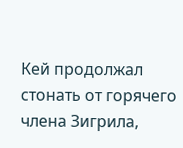Кей продолжал стонать от горячего члена Зигрила,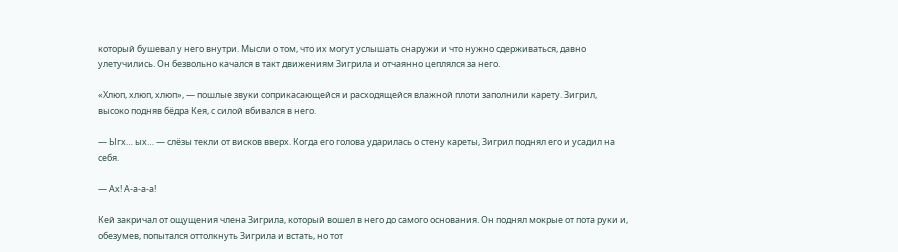который бушевал у него внутри. Мысли о том, что их могут услышать снаружи и что нужно сдерживаться, давно улетучились. Он безвольно качался в такт движениям Зигрила и отчаянно цеплялся за него.

«Хлюп, хлюп, хлюп», — пошлые звуки соприкасающейся и расходящейся влажной плоти заполнили карету. Зигрил, высоко подняв бёдра Кея, с силой вбивался в него.

— Ыгх… ых… — слёзы текли от висков вверх. Когда его голова ударилась о стену кареты, Зигрил поднял его и усадил на себя.

— Ах! А-а-а-а!

Кей закричал от ощущения члена Зигрила, который вошел в него до самого основания. Он поднял мокрые от пота руки и, обезумев, попытался оттолкнуть Зигрила и встать, но тот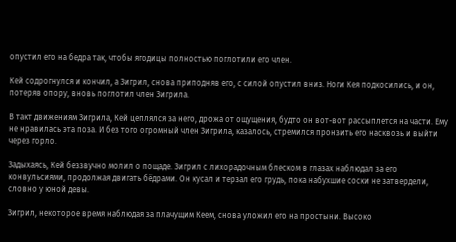опустил его на бедра так, чтобы ягодицы полностью поглотили его член.

Кей содрогнулся и кончил, а Зигрил, снова приподняв его, с силой опустил вниз. Ноги Кея подкосились, и он, потеряв опору, вновь поглотил член Зигрила.

В такт движениям Зигрила, Кей цеплялся за него, дрожа от ощущения, будто он вот-вот рассыплется на части. Ему не нравилась эта поза. И без того огромный член Зигрила, казалось, стремился пронзить его насквозь и выйти через горло.

Задыхаясь, Кей беззвучно молил о пощаде. Зигрил с лихорадочным блеском в глазах наблюдал за его конвульсиями, продолжая двигать бёдрами. Он кусал и терзал его грудь, пока набухшие соски не затвердели, словно у юной девы.

Зигрил, некоторое время наблюдая за плачущим Кеем, снова уложил его на простыни. Высоко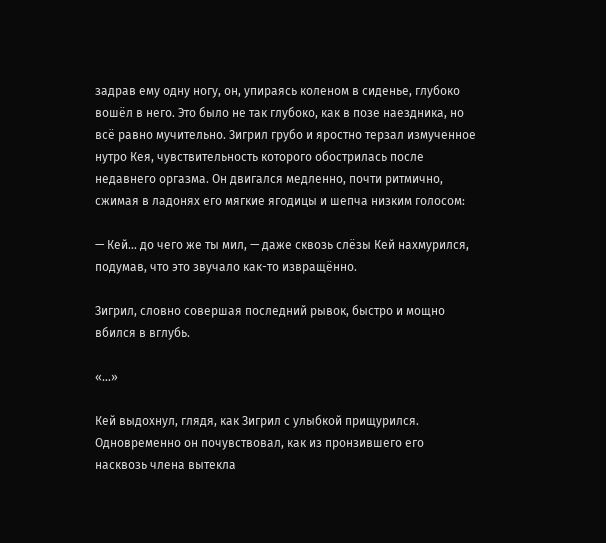задрав ему одну ногу, он, упираясь коленом в сиденье, глубоко вошёл в него. Это было не так глубоко, как в позе наездника, но всё равно мучительно. Зигрил грубо и яростно терзал измученное нутро Кея, чувствительность которого обострилась после недавнего оргазма. Он двигался медленно, почти ритмично, сжимая в ладонях его мягкие ягодицы и шепча низким голосом:

— Кей… до чего же ты мил, — даже сквозь слёзы Кей нахмурился, подумав, что это звучало как-то извращённо.

Зигрил, словно совершая последний рывок, быстро и мощно вбился в вглубь.

«…»

Кей выдохнул, глядя, как Зигрил с улыбкой прищурился. Одновременно он почувствовал, как из пронзившего его насквозь члена вытекла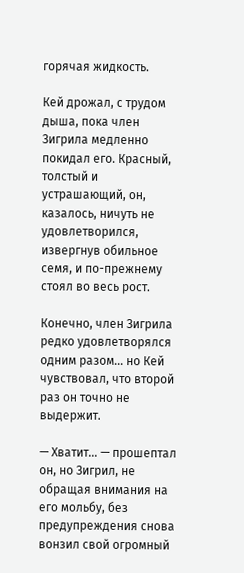горячая жидкость.

Кей дрожал, с трудом дыша, пока член Зигрила медленно покидал его. Красный, толстый и устрашающий, он, казалось, ничуть не удовлетворился, извергнув обильное семя, и по-прежнему стоял во весь рост.

Конечно, член Зигрила редко удовлетворялся одним разом… но Кей чувствовал, что второй раз он точно не выдержит.

— Хватит… — прошептал он, но Зигрил, не обращая внимания на его мольбу, без предупреждения снова вонзил свой огромный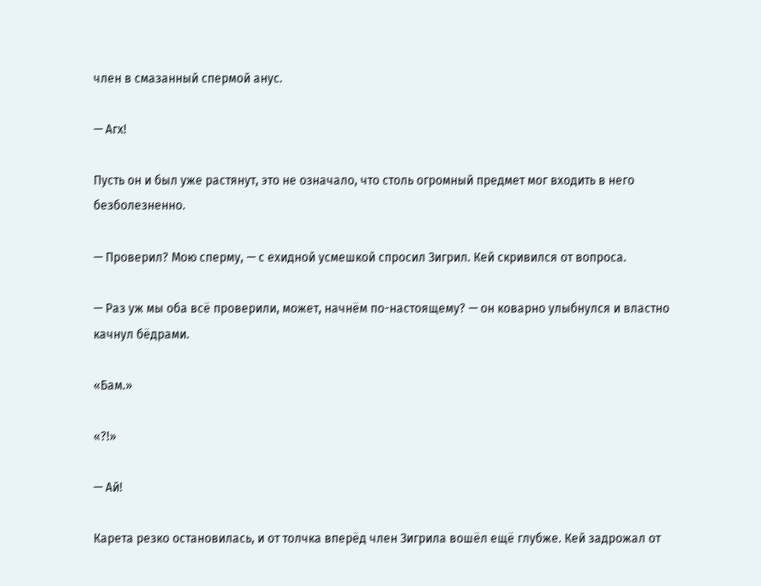член в смазанный спермой анус.

— Агх!

Пусть он и был уже растянут, это не означало, что столь огромный предмет мог входить в него безболезненно.

— Проверил? Мою сперму, — с ехидной усмешкой спросил Зигрил. Кей скривился от вопроса.

— Раз уж мы оба всё проверили, может, начнём по-настоящему? — он коварно улыбнулся и властно качнул бёдрами.

«Бам.»

«?!»

— Ай!

Карета резко остановилась, и от толчка вперёд член Зигрила вошёл ещё глубже. Кей задрожал от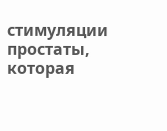стимуляции простаты, которая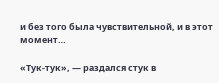и без того была чувствительной, и в этот момент…

«Тук-тук», — раздался стук в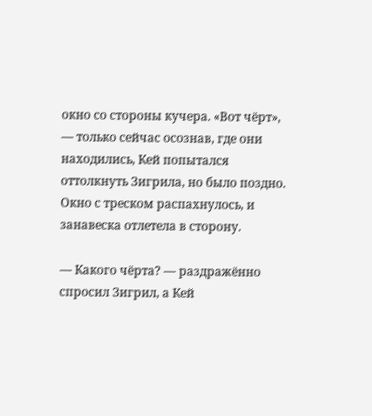окно со стороны кучера. «Вот чёрт», — только сейчас осознав, где они находились, Кей попытался оттолкнуть Зигрила, но было поздно. Окно с треском распахнулось, и занавеска отлетела в сторону.

— Какого чёрта? — раздражённо спросил Зигрил, а Кей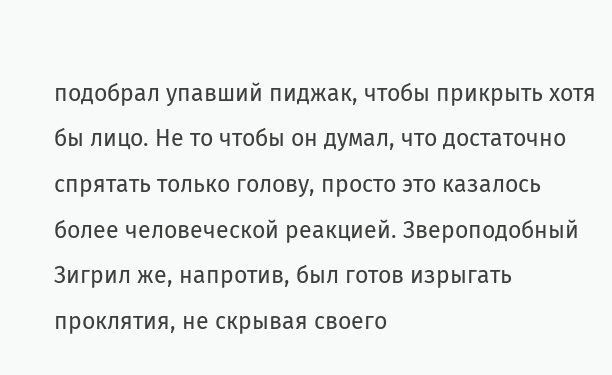подобрал упавший пиджак, чтобы прикрыть хотя бы лицо. Не то чтобы он думал, что достаточно спрятать только голову, просто это казалось более человеческой реакцией. Звероподобный Зигрил же, напротив, был готов изрыгать проклятия, не скрывая своего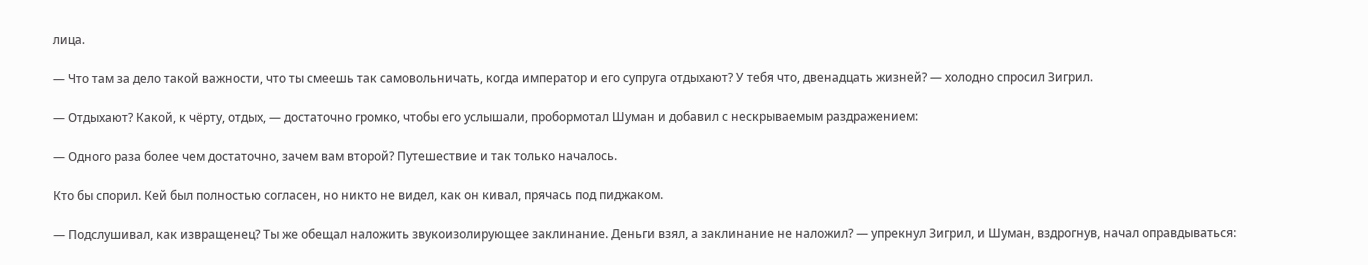лица.

— Что там за дело такой важности, что ты смеешь так самовольничать, когда император и его супруга отдыхают? У тебя что, двенадцать жизней? — холодно спросил Зигрил.

— Отдыхают? Какой, к чёрту, отдых, — достаточно громко, чтобы его услышали, пробормотал Шуман и добавил с нескрываемым раздражением:

— Одного раза более чем достаточно, зачем вам второй? Путешествие и так только началось.

Кто бы спорил. Кей был полностью согласен, но никто не видел, как он кивал, прячась под пиджаком.

— Подслушивал, как извращенец? Ты же обещал наложить звукоизолирующее заклинание. Деньги взял, а заклинание не наложил? — упрекнул Зигрил, и Шуман, вздрогнув, начал оправдываться: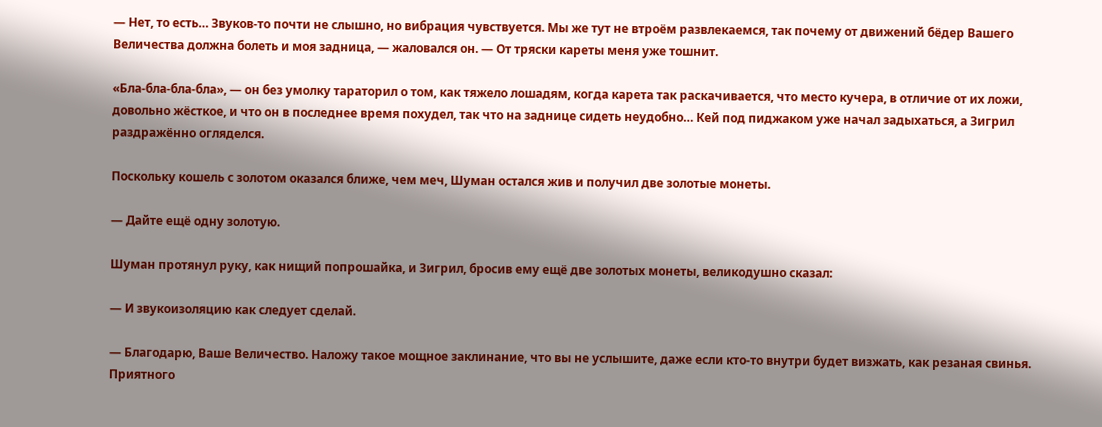— Нет, то есть… Звуков-то почти не слышно, но вибрация чувствуется. Мы же тут не втроём развлекаемся, так почему от движений бёдер Вашего Величества должна болеть и моя задница, — жаловался он. — От тряски кареты меня уже тошнит.

«Бла-бла-бла-бла», — он без умолку тараторил о том, как тяжело лошадям, когда карета так раскачивается, что место кучера, в отличие от их ложи, довольно жёсткое, и что он в последнее время похудел, так что на заднице сидеть неудобно… Кей под пиджаком уже начал задыхаться, а Зигрил раздражённо огляделся.

Поскольку кошель с золотом оказался ближе, чем меч, Шуман остался жив и получил две золотые монеты.

— Дайте ещё одну золотую.

Шуман протянул руку, как нищий попрошайка, и Зигрил, бросив ему ещё две золотых монеты, великодушно сказал:

— И звукоизоляцию как следует сделай.

— Благодарю, Ваше Величество. Наложу такое мощное заклинание, что вы не услышите, даже если кто-то внутри будет визжать, как резаная свинья. Приятного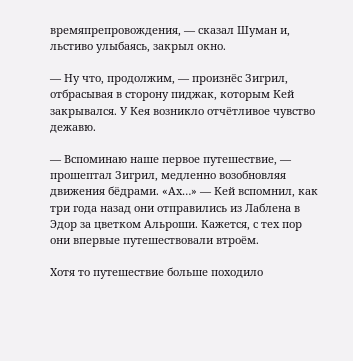времяпрепровождения, — сказал Шуман и, льстиво улыбаясь, закрыл окно.

— Ну что, продолжим, — произнёс Зигрил, отбрасывая в сторону пиджак, которым Кей закрывался. У Кея возникло отчётливое чувство дежавю.

— Вспоминаю наше первое путешествие, — прошептал Зигрил, медленно возобновляя движения бёдрами. «Ах…» — Кей вспомнил, как три года назад они отправились из Лаблена в Эдор за цветком Альроши. Кажется, с тех пор они впервые путешествовали втроём.

Хотя то путешествие больше походило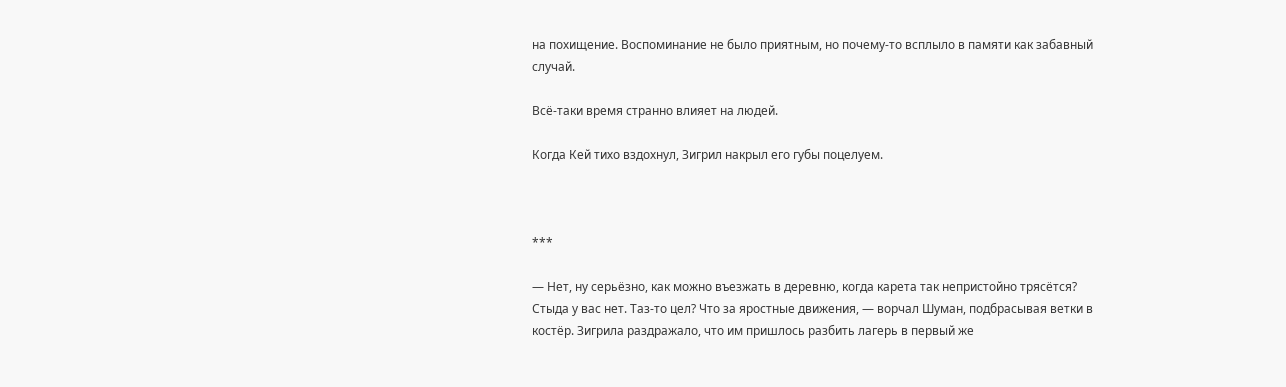на похищение. Воспоминание не было приятным, но почему-то всплыло в памяти как забавный случай.

Всё-таки время странно влияет на людей.

Когда Кей тихо вздохнул, Зигрил накрыл его губы поцелуем.



***

— Нет, ну серьёзно, как можно въезжать в деревню, когда карета так непристойно трясётся? Стыда у вас нет. Таз-то цел? Что за яростные движения, — ворчал Шуман, подбрасывая ветки в костёр. Зигрила раздражало, что им пришлось разбить лагерь в первый же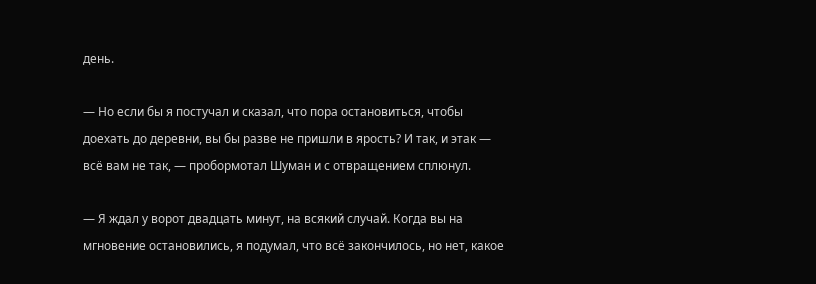день.

— Но если бы я постучал и сказал, что пора остановиться, чтобы доехать до деревни, вы бы разве не пришли в ярость? И так, и этак — всё вам не так, — пробормотал Шуман и с отвращением сплюнул.

— Я ждал у ворот двадцать минут, на всякий случай. Когда вы на мгновение остановились, я подумал, что всё закончилось, но нет, какое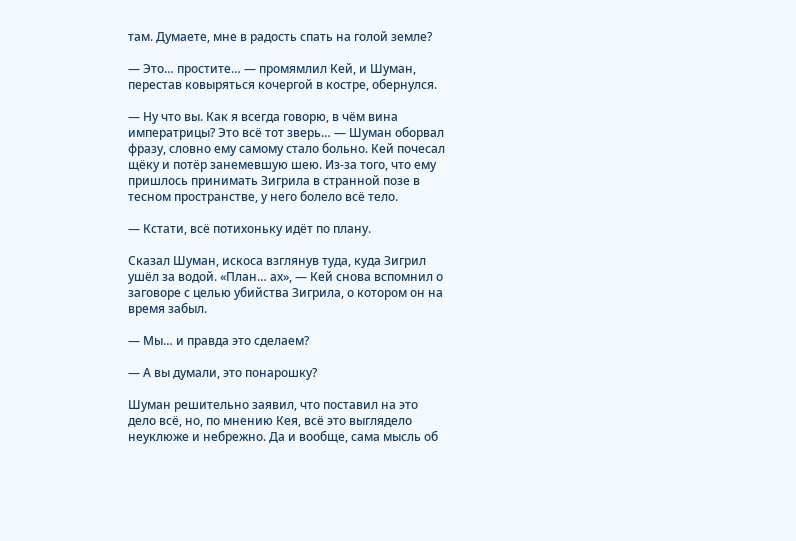там. Думаете, мне в радость спать на голой земле?

— Это… простите… — промямлил Кей, и Шуман, перестав ковыряться кочергой в костре, обернулся.

— Ну что вы. Как я всегда говорю, в чём вина императрицы? Это всё тот зверь… — Шуман оборвал фразу, словно ему самому стало больно. Кей почесал щёку и потёр занемевшую шею. Из-за того, что ему пришлось принимать Зигрила в странной позе в тесном пространстве, у него болело всё тело.

— Кстати, всё потихоньку идёт по плану.

Сказал Шуман, искоса взглянув туда, куда Зигрил ушёл за водой. «План… ах», — Кей снова вспомнил о заговоре с целью убийства Зигрила, о котором он на время забыл.

— Мы… и правда это сделаем?

— А вы думали, это понарошку?

Шуман решительно заявил, что поставил на это дело всё, но, по мнению Кея, всё это выглядело неуклюже и небрежно. Да и вообще, сама мысль об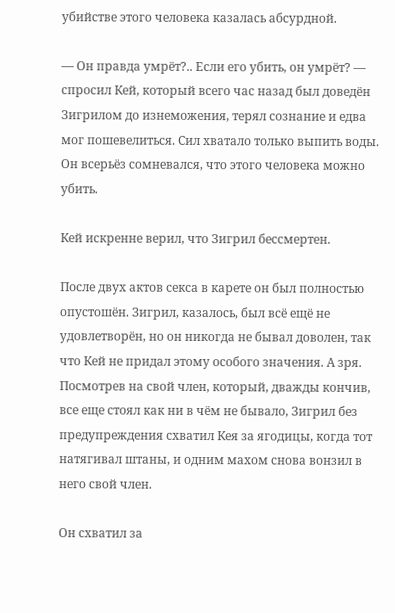убийстве этого человека казалась абсурдной.

— Он правда умрёт?.. Если его убить, он умрёт? — спросил Кей, который всего час назад был доведён Зигрилом до изнеможения, терял сознание и едва мог пошевелиться. Сил хватало только выпить воды. Он всерьёз сомневался, что этого человека можно убить.

Кей искренне верил, что Зигрил бессмертен.

После двух актов секса в карете он был полностью опустошён. Зигрил, казалось, был всё ещё не удовлетворён, но он никогда не бывал доволен, так что Кей не придал этому особого значения. А зря. Посмотрев на свой член, который, дважды кончив, все еще стоял как ни в чём не бывало, Зигрил без предупреждения схватил Кея за ягодицы, когда тот натягивал штаны, и одним махом снова вонзил в него свой член.

Он схватил за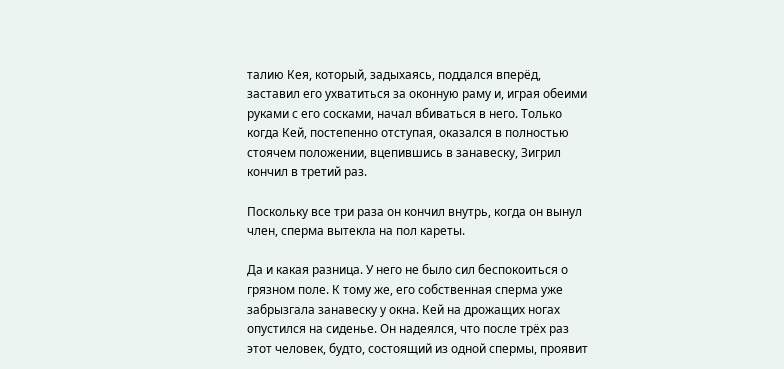талию Кея, который, задыхаясь, поддался вперёд, заставил его ухватиться за оконную раму и, играя обеими руками с его сосками, начал вбиваться в него. Только когда Кей, постепенно отступая, оказался в полностью стоячем положении, вцепившись в занавеску, Зигрил кончил в третий раз.

Поскольку все три раза он кончил внутрь, когда он вынул член, сперма вытекла на пол кареты.

Да и какая разница. У него не было сил беспокоиться о грязном поле. К тому же, его собственная сперма уже забрызгала занавеску у окна. Кей на дрожащих ногах опустился на сиденье. Он надеялся, что после трёх раз этот человек, будто, состоящий из одной спермы, проявит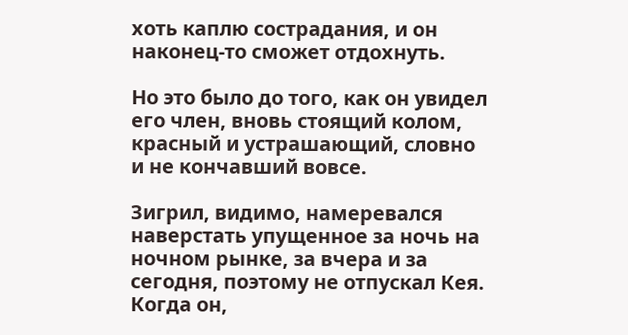хоть каплю сострадания, и он наконец-то сможет отдохнуть.

Но это было до того, как он увидел его член, вновь стоящий колом, красный и устрашающий, словно и не кончавший вовсе.

Зигрил, видимо, намеревался наверстать упущенное за ночь на ночном рынке, за вчера и за сегодня, поэтому не отпускал Кея. Когда он,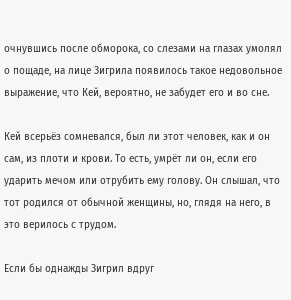очнувшись после обморока, со слезами на глазах умолял о пощаде, на лице Зигрила появилось такое недовольное выражение, что Кей, вероятно, не забудет его и во сне.

Кей всерьёз сомневался, был ли этот человек, как и он сам, из плоти и крови. То есть, умрёт ли он, если его ударить мечом или отрубить ему голову. Он слышал, что тот родился от обычной женщины, но, глядя на него, в это верилось с трудом.

Если бы однажды Зигрил вдруг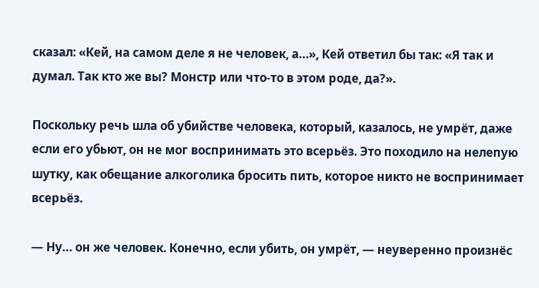сказал: «Кей, на самом деле я не человек, а…», Кей ответил бы так: «Я так и думал. Так кто же вы? Монстр или что-то в этом роде, да?».

Поскольку речь шла об убийстве человека, который, казалось, не умрёт, даже если его убьют, он не мог воспринимать это всерьёз. Это походило на нелепую шутку, как обещание алкоголика бросить пить, которое никто не воспринимает всерьёз.

— Ну… он же человек. Конечно, если убить, он умрёт, — неуверенно произнёс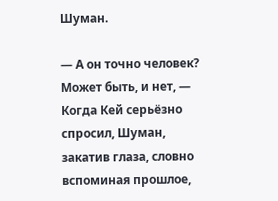Шуман.

— А он точно человек? Может быть, и нет, — Когда Кей серьёзно спросил, Шуман, закатив глаза, словно вспоминая прошлое,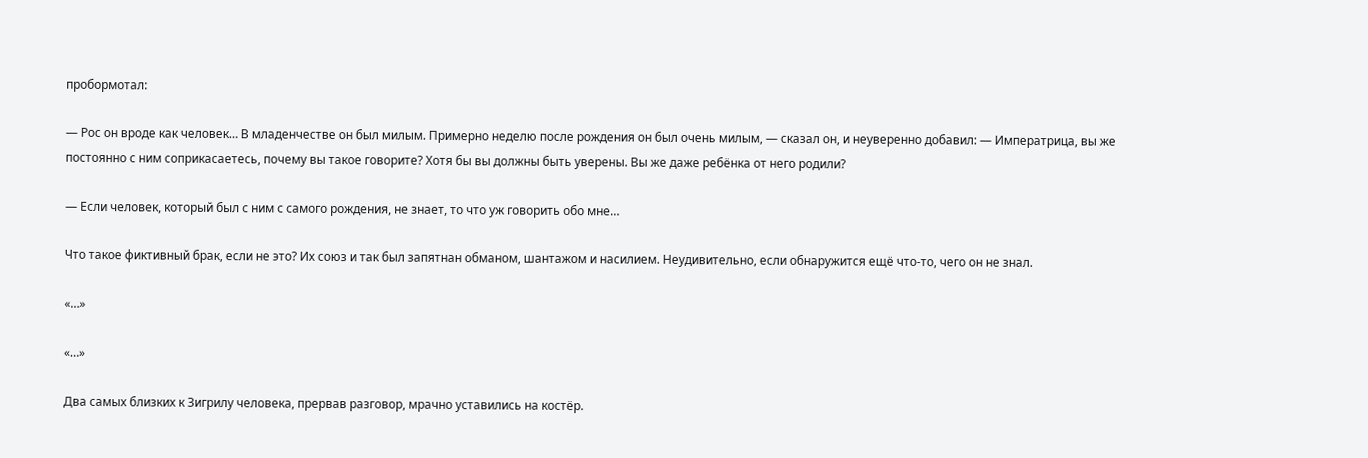пробормотал:

— Рос он вроде как человек… В младенчестве он был милым. Примерно неделю после рождения он был очень милым, — сказал он, и неуверенно добавил: — Императрица, вы же постоянно с ним соприкасаетесь, почему вы такое говорите? Хотя бы вы должны быть уверены. Вы же даже ребёнка от него родили?

— Если человек, который был с ним с самого рождения, не знает, то что уж говорить обо мне…

Что такое фиктивный брак, если не это? Их союз и так был запятнан обманом, шантажом и насилием. Неудивительно, если обнаружится ещё что-то, чего он не знал.

«…»

«…»

Два самых близких к Зигрилу человека, прервав разговор, мрачно уставились на костёр.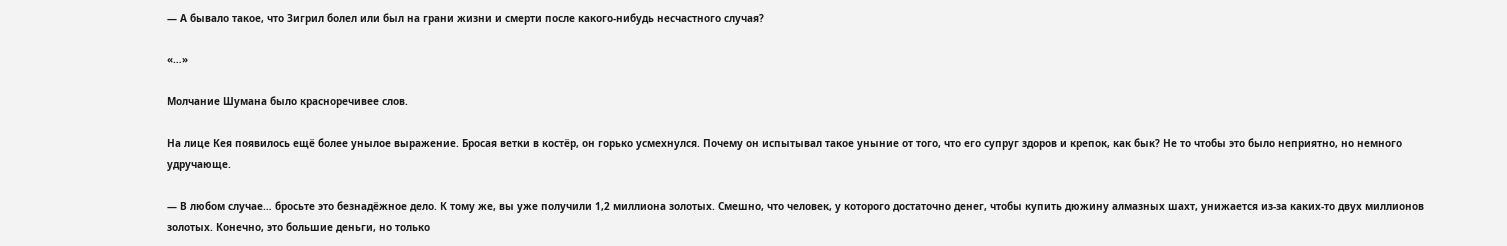— А бывало такое, что Зигрил болел или был на грани жизни и смерти после какого-нибудь несчастного случая?

«…»

Молчание Шумана было красноречивее слов.

На лице Кея появилось ещё более унылое выражение. Бросая ветки в костёр, он горько усмехнулся. Почему он испытывал такое уныние от того, что его супруг здоров и крепок, как бык? Не то чтобы это было неприятно, но немного удручающе.

— В любом случае… бросьте это безнадёжное дело. К тому же, вы уже получили 1,2 миллиона золотых. Смешно, что человек, у которого достаточно денег, чтобы купить дюжину алмазных шахт, унижается из-за каких-то двух миллионов золотых. Конечно, это большие деньги, но только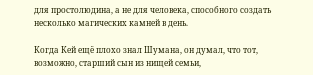для простолюдина, а не для человека, способного создать несколько магических камней в день.

Когда Кей ещё плохо знал Шумана, он думал, что тот, возможно, старший сын из нищей семьи,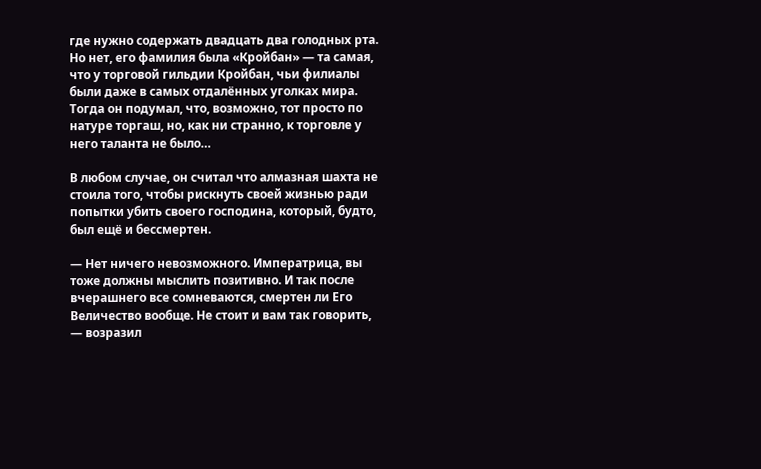где нужно содержать двадцать два голодных рта. Но нет, его фамилия была «Кройбан» — та самая, что у торговой гильдии Кройбан, чьи филиалы были даже в самых отдалённых уголках мира. Тогда он подумал, что, возможно, тот просто по натуре торгаш, но, как ни странно, к торговле у него таланта не было…

В любом случае, он считал что алмазная шахта не стоила того, чтобы рискнуть своей жизнью ради попытки убить своего господина, который, будто, был ещё и бессмертен.

— Нет ничего невозможного. Императрица, вы тоже должны мыслить позитивно. И так после вчерашнего все сомневаются, смертен ли Его Величество вообще. Не стоит и вам так говорить, — возразил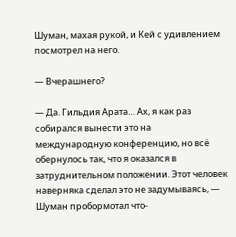Шуман, махая рукой, и Кей с удивлением посмотрел на него.

— Вчерашнего?

— Да. Гильдия Арата… Ах, я как раз собирался вынести это на международную конференцию, но всё обернулось так, что я оказался в затруднительном положении. Этот человек наверняка сделал это не задумываясь, — Шуман пробормотал что-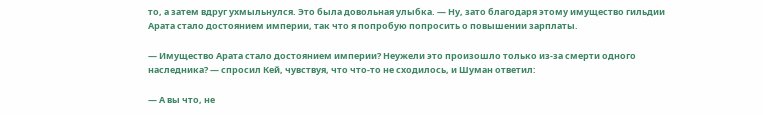то, а затем вдруг ухмыльнулся. Это была довольная улыбка. — Ну, зато благодаря этому имущество гильдии Арата стало достоянием империи, так что я попробую попросить о повышении зарплаты.

— Имущество Арата стало достоянием империи? Неужели это произошло только из-за смерти одного наследника? — спросил Кей, чувствуя, что что-то не сходилось, и Шуман ответил:

— А вы что, не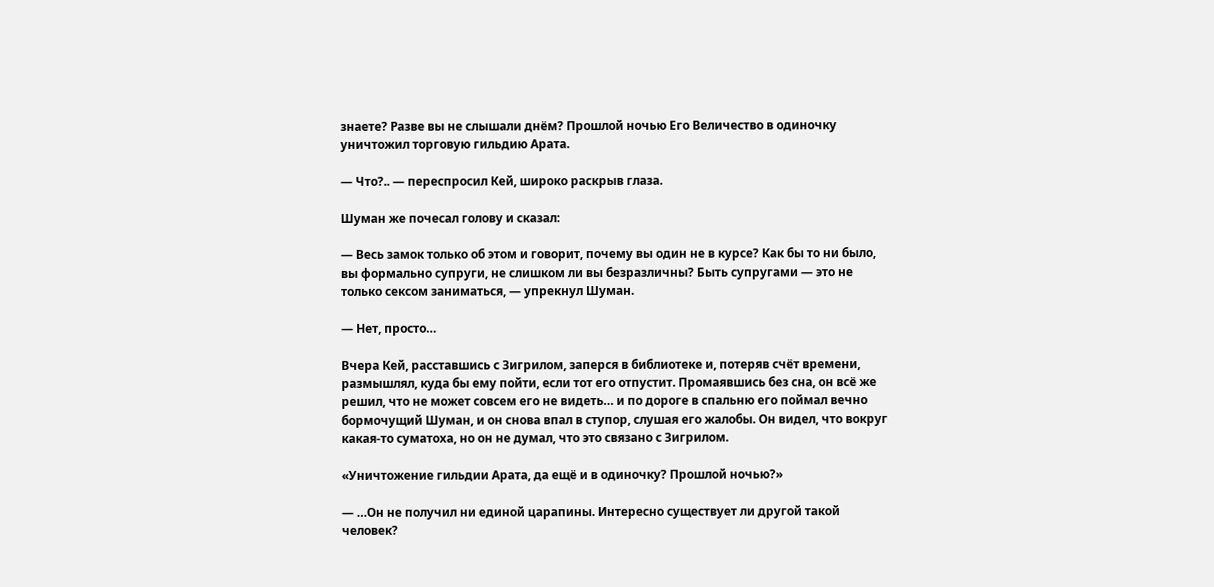знаете? Разве вы не слышали днём? Прошлой ночью Его Величество в одиночку уничтожил торговую гильдию Арата.

— Что?.. — переспросил Кей, широко раскрыв глаза.

Шуман же почесал голову и сказал:

— Весь замок только об этом и говорит, почему вы один не в курсе? Как бы то ни было, вы формально супруги, не слишком ли вы безразличны? Быть супругами — это не только сексом заниматься, — упрекнул Шуман.

— Нет, просто…

Вчера Кей, расставшись с Зигрилом, заперся в библиотеке и, потеряв счёт времени, размышлял, куда бы ему пойти, если тот его отпустит. Промаявшись без сна, он всё же решил, что не может совсем его не видеть… и по дороге в спальню его поймал вечно бормочущий Шуман, и он снова впал в ступор, слушая его жалобы. Он видел, что вокруг какая-то суматоха, но он не думал, что это связано с Зигрилом.

«Уничтожение гильдии Арата, да ещё и в одиночку? Прошлой ночью?»

— …Он не получил ни единой царапины. Интересно существует ли другой такой человек?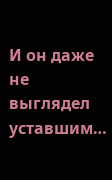И он даже не выглядел уставшим…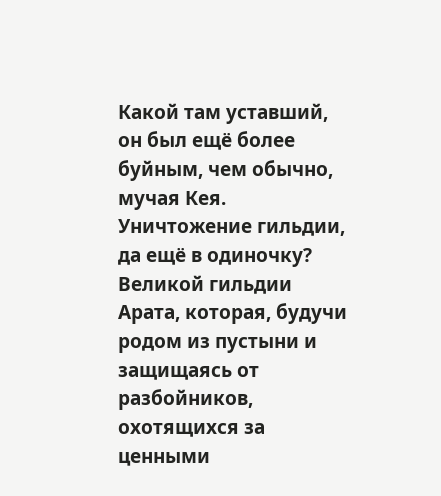Какой там уставший, он был ещё более буйным, чем обычно, мучая Кея. Уничтожение гильдии, да ещё в одиночку? Великой гильдии Арата, которая, будучи родом из пустыни и защищаясь от разбойников, охотящихся за ценными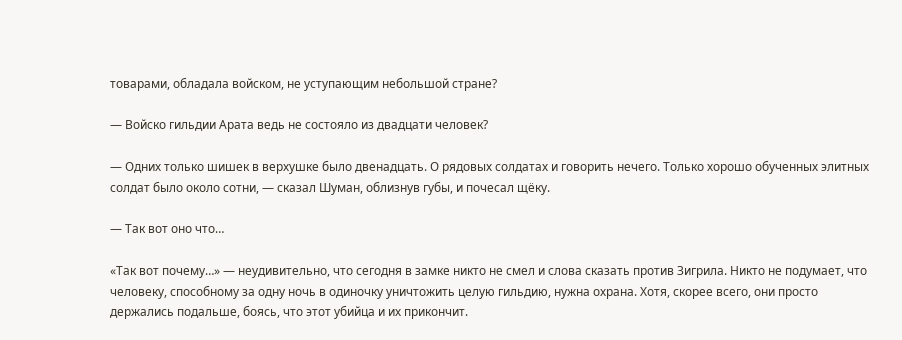товарами, обладала войском, не уступающим небольшой стране?

— Войско гильдии Арата ведь не состояло из двадцати человек?

— Одних только шишек в верхушке было двенадцать. О рядовых солдатах и говорить нечего. Только хорошо обученных элитных солдат было около сотни, — сказал Шуман, облизнув губы, и почесал щёку.

— Так вот оно что…

«Так вот почему…» — неудивительно, что сегодня в замке никто не смел и слова сказать против Зигрила. Никто не подумает, что человеку, способному за одну ночь в одиночку уничтожить целую гильдию, нужна охрана. Хотя, скорее всего, они просто держались подальше, боясь, что этот убийца и их прикончит.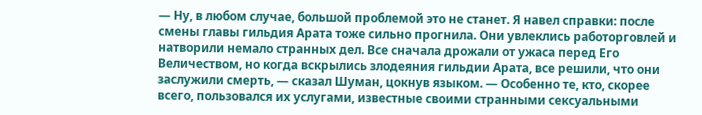— Ну, в любом случае, большой проблемой это не станет. Я навел справки: после смены главы гильдия Арата тоже сильно прогнила. Они увлеклись работорговлей и натворили немало странных дел. Все сначала дрожали от ужаса перед Его Величеством, но когда вскрылись злодеяния гильдии Арата, все решили, что они заслужили смерть, — сказал Шуман, цокнув языком. — Особенно те, кто, скорее всего, пользовался их услугами, известные своими странными сексуальными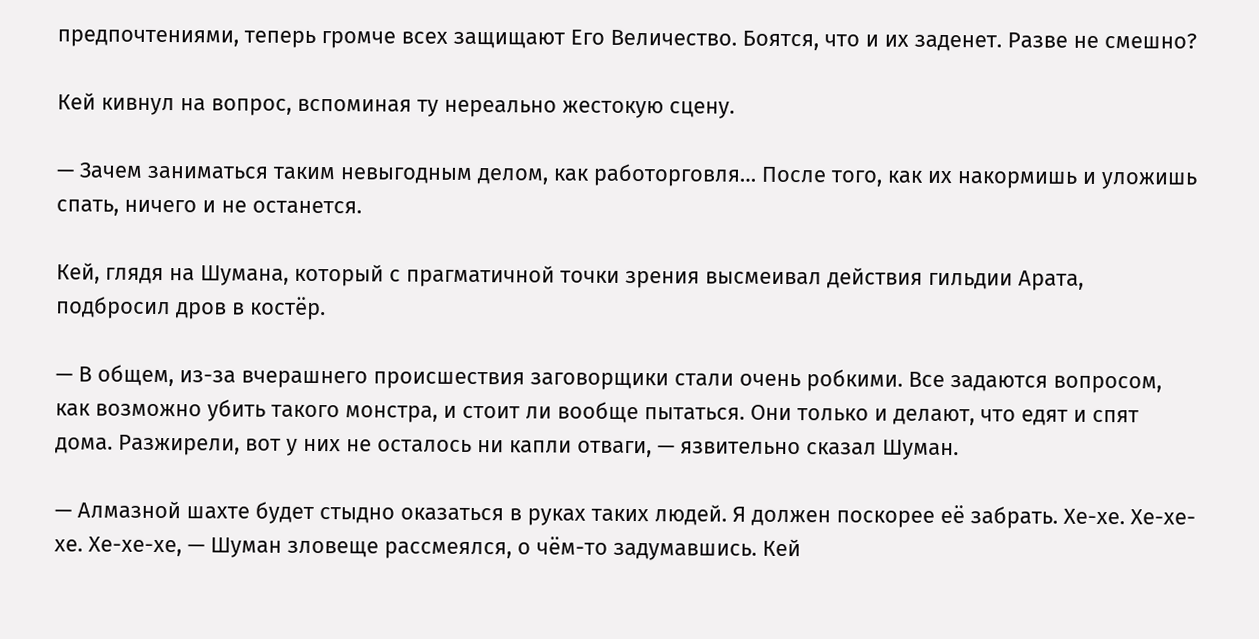предпочтениями, теперь громче всех защищают Его Величество. Боятся, что и их заденет. Разве не смешно?

Кей кивнул на вопрос, вспоминая ту нереально жестокую сцену.

— Зачем заниматься таким невыгодным делом, как работорговля… После того, как их накормишь и уложишь спать, ничего и не останется.

Кей, глядя на Шумана, который с прагматичной точки зрения высмеивал действия гильдии Арата, подбросил дров в костёр.

— В общем, из-за вчерашнего происшествия заговорщики стали очень робкими. Все задаются вопросом, как возможно убить такого монстра, и стоит ли вообще пытаться. Они только и делают, что едят и спят дома. Разжирели, вот у них не осталось ни капли отваги, — язвительно сказал Шуман.

— Алмазной шахте будет стыдно оказаться в руках таких людей. Я должен поскорее её забрать. Хе-хе. Хе-хе-хе. Хе-хе-хе, — Шуман зловеще рассмеялся, о чём-то задумавшись. Кей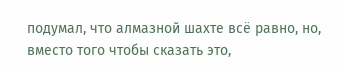подумал, что алмазной шахте всё равно, но, вместо того чтобы сказать это,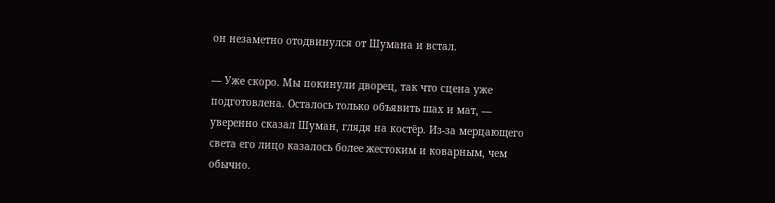он незаметно отодвинулся от Шумана и встал.

— Уже скоро. Мы покинули дворец, так что сцена уже подготовлена. Осталось только объявить шах и мат, — уверенно сказал Шуман, глядя на костёр. Из-за мерцающего света его лицо казалось более жестоким и коварным, чем обычно.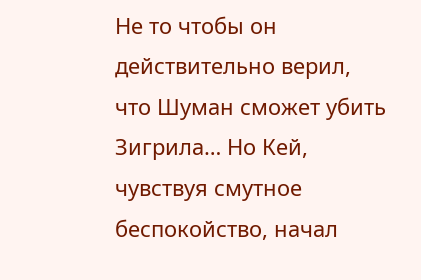Не то чтобы он действительно верил, что Шуман сможет убить Зигрила… Но Кей, чувствуя смутное беспокойство, начал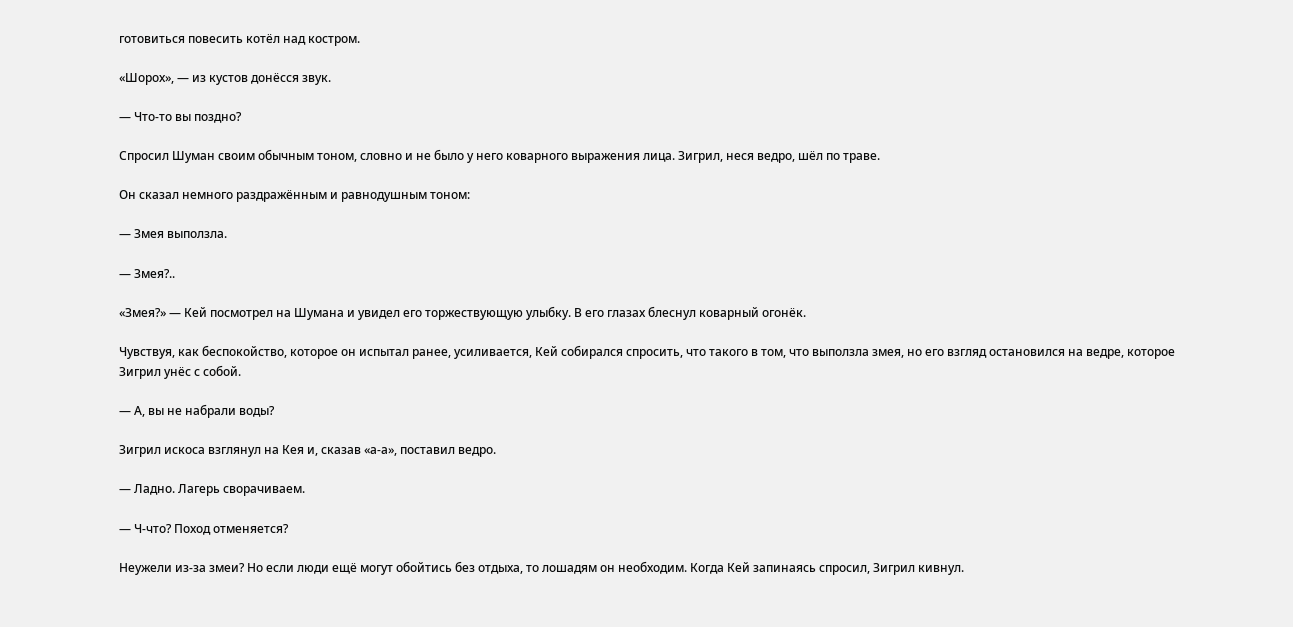готовиться повесить котёл над костром.

«Шорох», — из кустов донёсся звук.

— Что-то вы поздно?

Спросил Шуман своим обычным тоном, словно и не было у него коварного выражения лица. Зигрил, неся ведро, шёл по траве.

Он сказал немного раздражённым и равнодушным тоном:

— Змея выползла.

— Змея?..

«Змея?» — Кей посмотрел на Шумана и увидел его торжествующую улыбку. В его глазах блеснул коварный огонёк.

Чувствуя, как беспокойство, которое он испытал ранее, усиливается, Кей собирался спросить, что такого в том, что выползла змея, но его взгляд остановился на ведре, которое Зигрил унёс с собой.

— А, вы не набрали воды?

Зигрил искоса взглянул на Кея и, сказав «а-а», поставил ведро.

— Ладно. Лагерь сворачиваем.

— Ч-что? Поход отменяется?

Неужели из-за змеи? Но если люди ещё могут обойтись без отдыха, то лошадям он необходим. Когда Кей запинаясь спросил, Зигрил кивнул.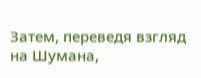Затем, переведя взгляд на Шумана,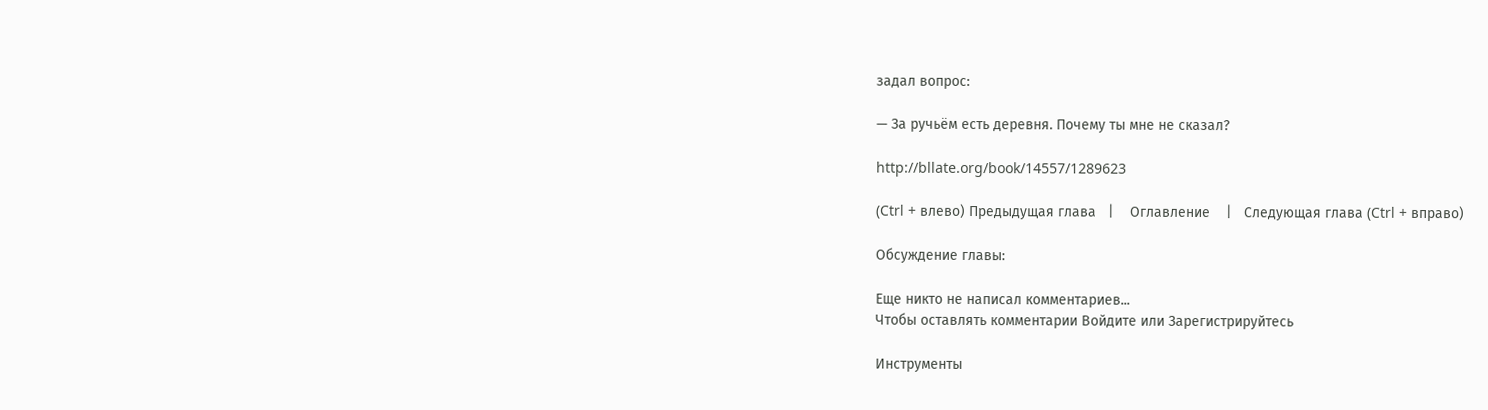задал вопрос:

— За ручьём есть деревня. Почему ты мне не сказал?

http://bllate.org/book/14557/1289623

(Ctrl + влево) Предыдущая глава   |    Оглавление    |   Следующая глава (Ctrl + вправо)

Обсуждение главы:

Еще никто не написал комментариев...
Чтобы оставлять комментарии Войдите или Зарегистрируйтесь

Инструменты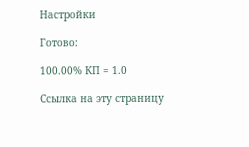Настройки

Готово:

100.00% КП = 1.0

Ссылка на эту страницу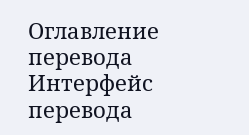Оглавление перевода
Интерфейс перевода